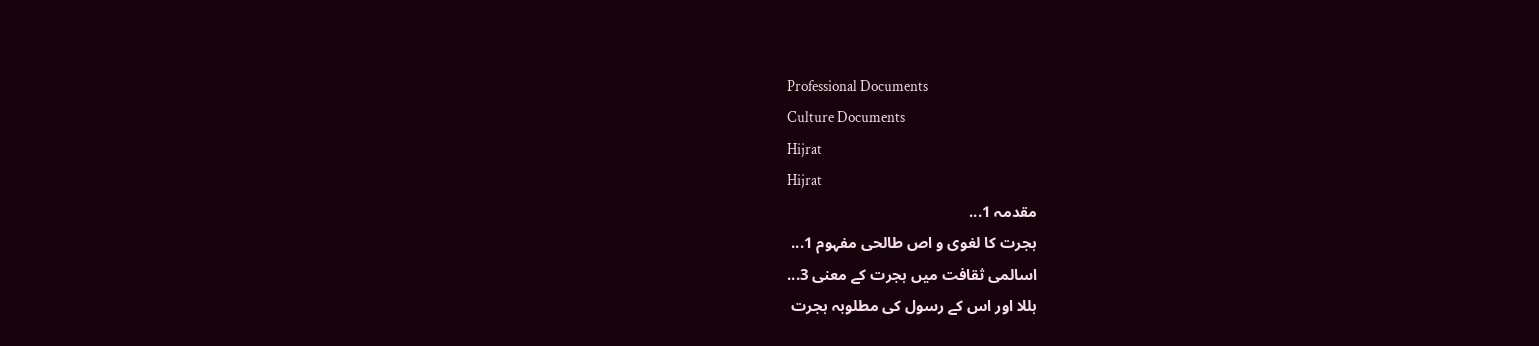Professional Documents
Culture Documents
Hijrat
Hijrat
مقدمہ 1...
ہجرت کا لغوی و اص طالحی مفہوم 1...
اسالمی ثقافت میں ہجرت کے معنی 3...
ہللا اور اس کے رسول کی مطلوبہ ہجرت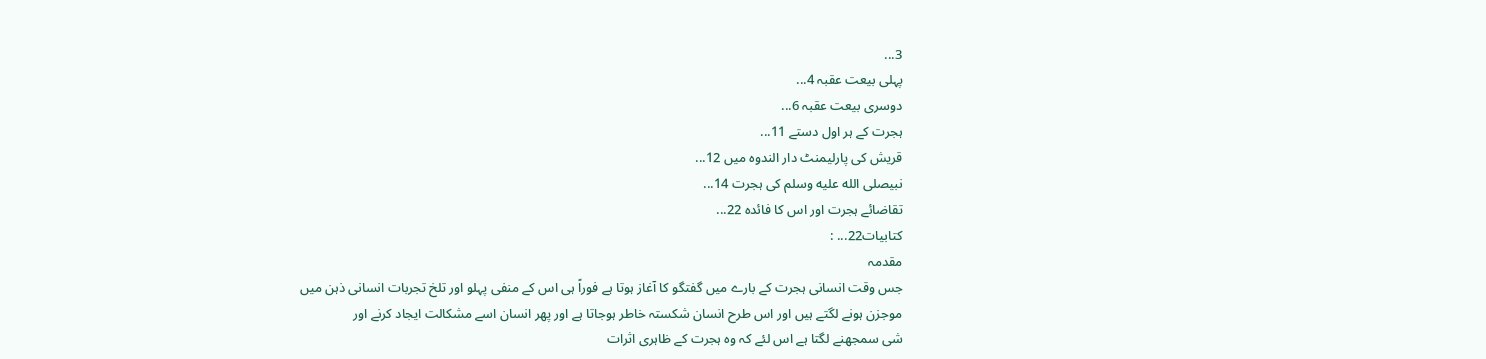3...
پہلی بیعت عقبہ 4...
دوسری بیعت عقبہ 6...
ہجرت کے ہر اول دستے 11...
قریش کی پارلیمنٹ دار الندوہ میں 12...
نبیصلى الله عليه وسلم کی ہجرت 14...
تقاضائے ہجرت اور اس کا فائدہ 22...
کتابیات22... :
مقدمہ
جس وقت انسانی ہجرت کے بارے میں گفتگو کا آغاز ہوتا ہے فوراً ہی اس کے منفی پہلو اور تلخ تجربات انسانی ذہن میں
موجزن ہونے لگتے ہیں اور اس طرح انسان شکستہ خاطر ہوجاتا ہے اور پھر انسان اسے مشکالت ایجاد کرنے اور
شی سمجھنے لگتا ہے اس لئے کہ وہ ہجرت کے ظاہری اثرات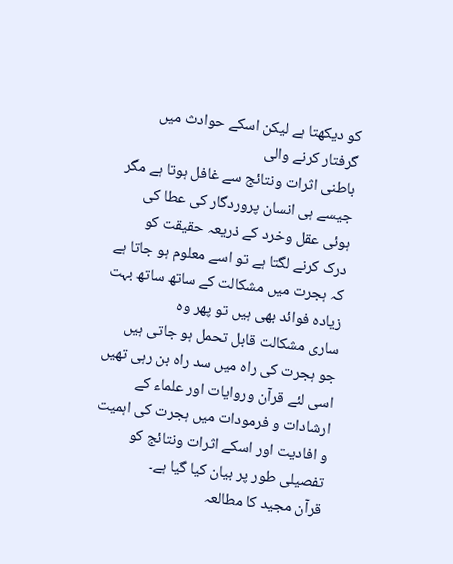کو دیکھتا ہے لیکن اسکے حوادث میں گرفتار کرنے والی
باطنی اثرات ونتائج سے غافل ہوتا ہے مگر جیسے ہی انسان پروردگار کی عطا کی ہوئی عقل وخرد کے ذریعہ حقیقت کو
درک کرنے لگتا ہے تو اسے معلوم ہو جاتا ہے کہ ہجرت میں مشکالت کے ساتھ ساتھ بہت زیادہ فوائد بھی ہیں تو پھر وہ
ساری مشکالت قابل تحمل ہو جاتی ہیں جو ہجرت کی راہ میں سد راہ بن رہی تھیں اسی لئے قرآن وروایات اور علماء کے
ارشادات و فرمودات میں ہجرت کی اہمیت و افادیت اور اسکے اثرات ونتائج کو تفصیلی طور پر بیان کیا گیا ہے۔
قرآن مجید کا مطالعہ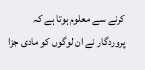کرنے سے معلوم ہوتا ہے کہ پروردگار نے ان لوگوں کو مادی جزا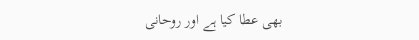بھی عطا کیا ہے اور روحانی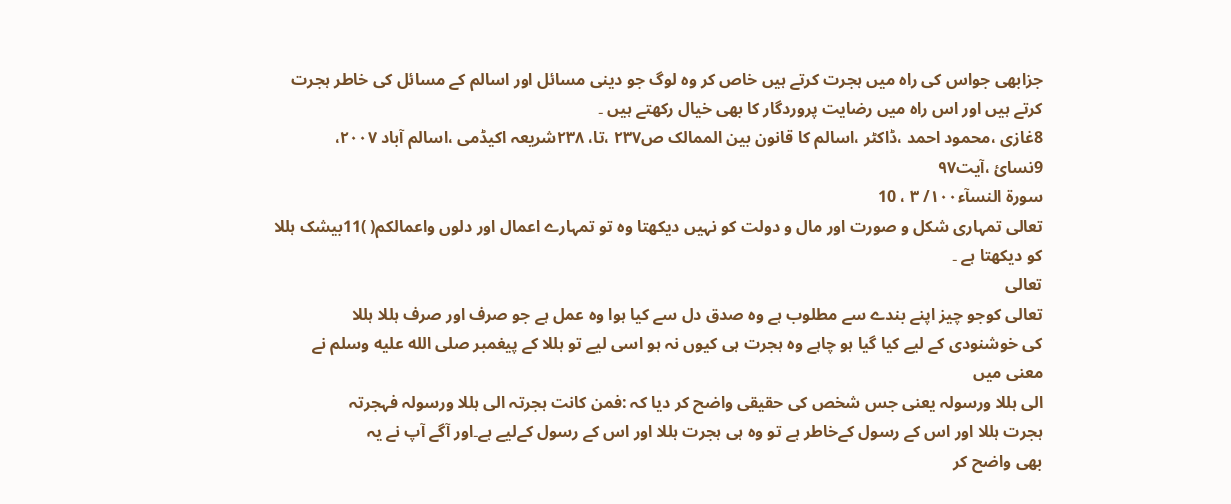جزابھی جواس کی راہ میں ہجرت کرتے ہیں خاص کر وہ لوگ جو دینی مسائل اور اسالم کے مسائل کی خاطر ہجرت
کرتے ہیں اور اس راہ میں رضایت پروردگار کا بھی خیال رکھتے ہیں ۔
8غازی ،محمود احمد ،ڈاکٹر ،اسالم کا قانون بین الممالک ص۲۳۷ ،تا، ۲۳۸شریعہ اکیڈمی ،اسالم آباد ۲۰۰۷،
9نسائ ،آیت٩٧
سورۃ النسآء۱۰۰/ ۳ ، 10
تعالی تمہاری شکل و صورت اور مال و دولت کو نہیں دیکھتا وہ تو تمہارے اعمال اور دلوں واعمالکم( )11بیشک ہللا
کو دیکھتا ہے ۔
تعالی
تعالی کوجو چیز اپنے بندے سے مطلوب ہے وہ صدق دل سے کیا ہوا وہ عمل ہے جو صرف اور صرف ہللا ہللا
کی خوشنودی کے لیے کیا گیا ہو چاہے وہ ہجرت ہی کیوں نہ ہو اسی لیے تو ہللا کے پیغمبر صلى الله عليه وسلم نے
معنی میں
الی ہللا ورسولہ یعنی جس شخص کی حقیقی واضح کر دیا کہ :فمن کانت ہجرتہ الی ہللا ورسولہ فہجرتہ
ہجرت ہللا اور اس کے رسول کےخاطر ہے تو وہ ہی ہجرت ہللا اور اس کے رسول کےلیے ہے۔اور آگے آپ نے یہ
بھی واضح کر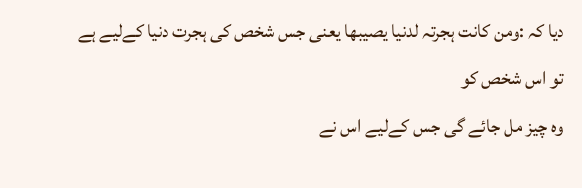دیا کہ :ومن کانت ہجرتہ لدنیا یصیبھا یعنی جس شخص کی ہجرت دنیا کےلیے ہے تو اس شخص کو
وہ چیز مل جائے گی جس کےلیے اس نے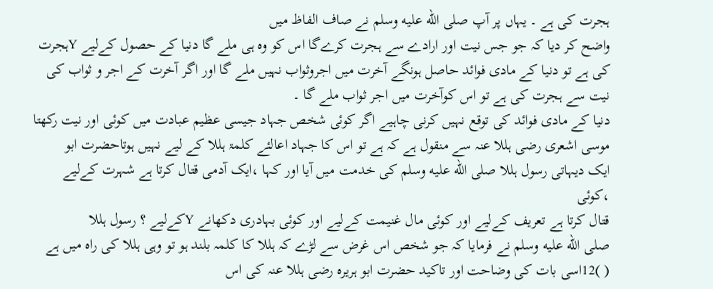ہجرت کی ہے ۔ یہاں پر آپ صلى الله عليه وسلم نے صاف الفاظ میں
واضح کر دیا کہ جو جس نیت اور ارادے سے ہجرت کرےگا اس کو وہ ہی ملے گا دنیا کے حصول کےلیے Yہجرت
کی ہے تو دنیا کے مادی فوائد حاصل ہونگے آخرت میں اجروثواب نہیں ملے گا اور اگر آخرت کے اجر و ثواب کی
نیت سے ہجرت کی ہے تو اس کوآخرت میں اجر ثواب ملے گا ۔
دنیا کے مادی فوائد کی توقع نہیں کرنی چاہیے اگر کوئی شخص جہاد جیسی عظیم عبادت میں کوئی اور نیت رکھتا
موسی اشعری رضی ہللا عنہ سے منقول ہے کہ ہے تو اس کا جہاد اعالئے کلمۃ ہللا کے لیے نہیں ہوتاحضرت ابو
ایک دیہاتی رسول ہللا صلى الله عليه وسلم کی خدمت میں آیا اور کہا ،ایک آدمی قتال کرتا ہے شہرت کےلیے ،کوئی
قتال کرتا ہے تعریف کےلیے اور کوئی مال غنیمت کےلیے اور کوئی بہادری دکھانے Yکےلیے ؟ رسول ہللا
صلى الله عليه وسلم نے فرمایا کہ جو شخص اس غرض سے لڑے کہ ہللا کا کلمہ بلند ہو تو وہی ہللا کی راہ میں ہے
( )12اسی بات کی وضاحت اور تاکید حضرت ابو ہریرہ رضی ہللا عنہ کی اس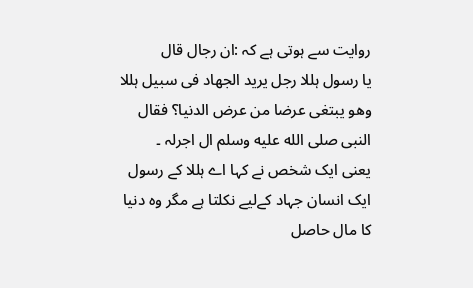روایت سے ہوتی ہے کہ :ان رجال قال
یا رسول ہللا رجل یرید الجھاد فی سبیل ہللا وھو یبتغی عرضا من عرض الدنیا؟ فقال النبی صلى الله عليه وسلم ال اجرلہ ۔
یعنی ایک شخص نے کہا اے ہللا کے رسول ایک انسان جہاد کےلیے نکلتا ہے مگر وہ دنیا کا مال حاصل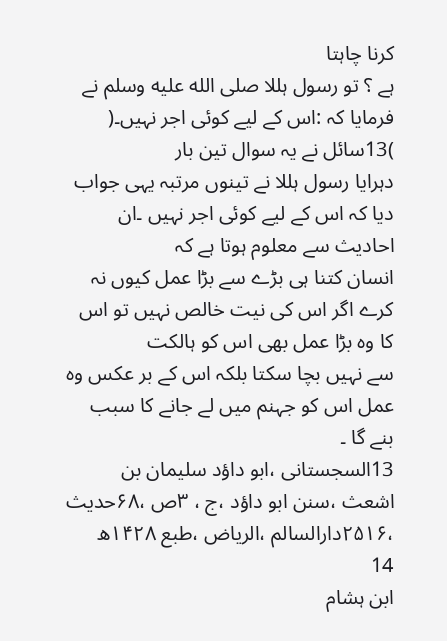کرنا چاہتا
ہے ؟ تو رسول ہللا صلى الله عليه وسلم نے فرمایا کہ :اس کے لیے کوئی اجر نہیں۔( )13سائل نے یہ سوال تین بار
دہرایا رسول ہللا نے تینوں مرتبہ یہی جواب دیا کہ اس کے لیے کوئی اجر نہیں ۔ان احادیث سے معلوم ہوتا ہے کہ
انسان کتنا ہی بڑے سے بڑا عمل کیوں نہ کرے اگر اس کی نیت خالص نہیں تو اس کا وہ بڑا عمل بھی اس کو ہالکت
سے نہیں بچا سکتا بلکہ اس کے بر عکس وہ عمل اس کو جہنم میں لے جانے کا سبب بنے گا ۔
13السجستانی ،ابو داؤد سلیمان بن اشعث ،سنن ابو داؤد ،ج ، ۳ص ،۶۸حدیث ،۲۵۱۶دارالسالم ،الریاض ،طبع ۱۴۲۸ھ
14
ابن ہشام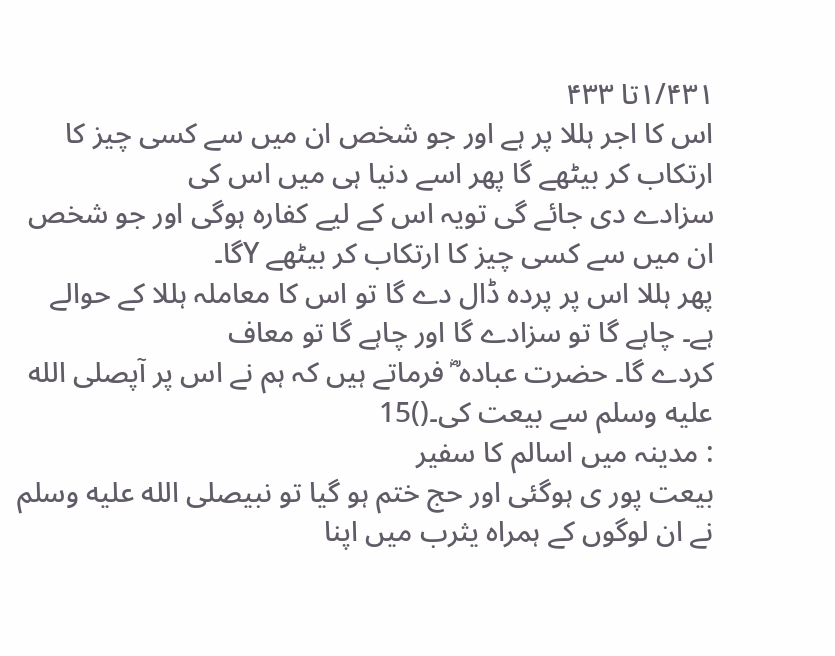۱/۴۳۱تا ۴۳۳
اس کا اجر ہللا پر ہے اور جو شخص ان میں سے کسی چیز کا ارتکاب کر بیٹھے گا پھر اسے دنیا ہی میں اس کی
سزادے دی جائے گی تویہ اس کے لیے کفارہ ہوگی اور جو شخص ان میں سے کسی چیز کا ارتکاب کر بیٹھے Yگا۔
پھر ہللا اس پر پردہ ڈال دے گا تو اس کا معاملہ ہللا کے حوالے ہے۔ چاہے گا تو سزادے گا اور چاہے گا تو معاف
کردے گا۔ حضرت عبادہ ؓ فرماتے ہیں کہ ہم نے اس پر آپصلى الله عليه وسلم سے بیعت کی۔()15
: مدینہ میں اسالم کا سفیر
بیعت پور ی ہوگئی اور حج ختم ہو گیا تو نبیصلى الله عليه وسلم نے ان لوگوں کے ہمراہ یثرب میں اپنا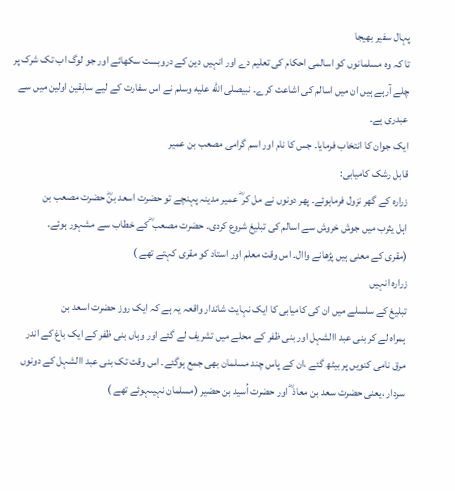پہال سفیر بھیجا
تا کہ وہ مسلمانوں کو اسالمی احکام کی تعلیم دے اور انہیں دین کے دروبست سکھائے اور جو لوگ اب تک شرک پر
چلے آرہے ہیں ان میں اسالم کی اشاعت کرے۔ نبیصلى الله عليه وسلم نے اس سفارت کے لیے سابقین اولین میں سے
عبدری ہے۔
ایک جوان کا انتخاب فرمایا۔ جس کا نام اور اسم گرامی مصعب بن عمیر
قابل رشک کامیابی:
زرارہ کے گھر نزول فرماہوئے۔ پھر دونوں نے مل کر ؓ عمیر مدینہ پہنچے تو حضرت اسعد بنؓ حضرت مصعب بن
اہل یثرب میں جوش خروش سے اسالم کی تبلیغ شروع کردی۔ حضرت مصعب ؓ کے خطاب سے مشہور ہوئے۔
(مقری کے معنی ہیں پڑھانے واال۔ اس وقت معلم اور استاد کو مقری کہتے تھے )
زرارہ انہیں
تبلیغ کے سلسلے میں ان کی کامیابی کا ایک نہایت شاندار واقعہ یہ ہے کہ ایک روز حضرت اسعد بن
ہمراہ لے کر بنی عبد االشہل اور بنی ظفر کے محلے میں تشریف لے گئے اور وہاں بنی ظفر کے ایک باغ کے اندر
مرق نامی کنویں پر بیٹھ گئے ،ان کے پاس چند مسلمان بھی جمع ہوگئے۔ اس وقت تک بنی عبد االشہل کے دونوں
سردار ،یعنی حضرت سعد بن معاذ ؓ اور حضرت اُسید بن حضیر (مسلمان نہیںہوئے تھے )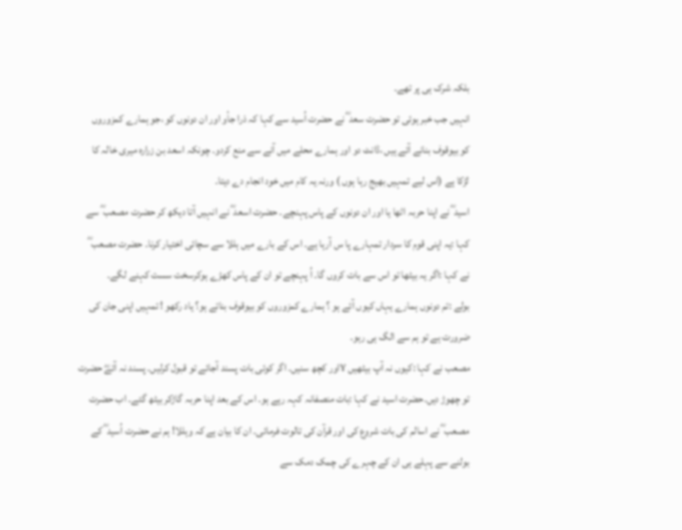بلکہ شرک ہی پر تھے۔
انہیں جب خبر ہوئی تو حضرت سعد ؓ نے حضرت اُسید سے کہا کہ ذرا جأو اور ان دونوں کو ،جو ہمارے کمزوروں
کو بیوقوف بنانے آئے ہیں ،ڈانٹ دو اور ہمارے محلے میں آنے سے منع کردو۔ چونکہ اسعد بن زرارہ میری خالہ کا
لڑکا ہے (اس لیے تمہیں بھیج رہا ہوں ) ورنہ یہ کام میں خود انجام دے دیتا۔
اسید ؓ نے اپنا حربہ اٹھا یا اور ان دونوں کے پاس پہنچے۔ حضرت اسعد ؓ نے انہیں آتا دیکھ کر حضرت مصعب ؓ سے
کہا :یہ اپنی قوم کا سردار تمہارے پا س آرہا ہے۔ اس کے بارے میں ہللا سے سچائی اختیار کرنا۔ حضرت مصعب ؓ
نے کہا :اگر یہ بیٹھا تو اس سے بات کروں گا۔ اُ پہنچے تو ان کے پاس کھڑے ہوکرسخت سست کہنے لگے۔
بولے :تم دونوں ہمارے یہاں کیوں آئے ہو ؟ ہمارے کمزوروں کو بیوقوف بناتے ہو؟ یاد رکھو ! تمہیں اپنی جان کی
ضرورت ہے تو ہم سے الگ ہی رہو۔
مصعب نے کہا :کیوں نہ آپ بیٹھیں Yاور کچھ سنیں۔ اگر کوئی بات پسند آجائے تو قبول کرلیں۔ پسند نہ آئےؓ حضرت
تو چھوڑ دیں۔حضرت اسید نے کہا :بات منصفانہ کہہ رہے ہو۔ اس کے بعد اپنا حربہ گاڑکر بیٹھ گئے۔ اب حضرت
مصعب ؓ نے اسالم کی بات شروع کی اور قرآن کی تالوت فرمائی۔ ان کا بیان ہے کہ وہللا! ہم نے حضرت اُسید ؓ کے
بولنے سے پہلے ہی ان کے چہرے کی چمک دمک سے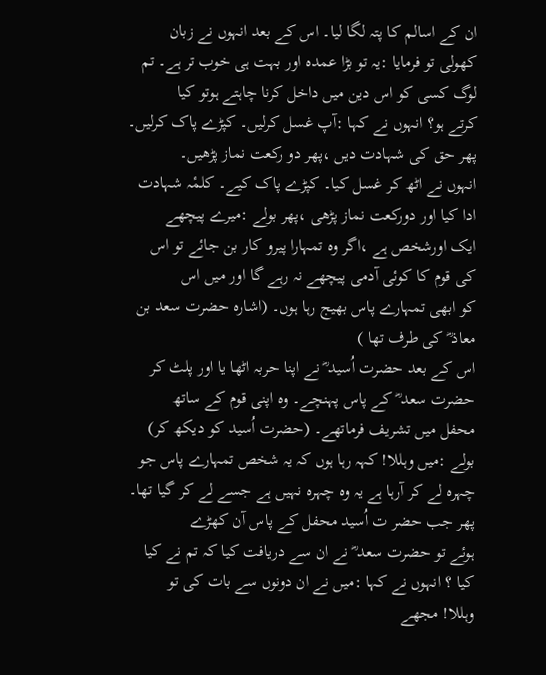ان کے اسالم کا پتہ لگا لیا۔ اس کے بعد انہوں نے زبان
کھولی تو فرمایا :یہ تو بڑا عمدہ اور بہت ہی خوب تر ہے۔ تم لوگ کسی کو اس دین میں داخل کرنا چاہتے ہوتو کیا
کرتے ہو؟ انہوں نے کہا :آپ غسل کرلیں۔ کپڑے پاک کرلیں۔ پھر حق کی شہادت دیں ،پھر دو رکعت نماز پڑھیں۔
انہوں نے اٹھ کر غسل کیا۔ کپڑے پاک کیے۔ کلمٔہ شہادت ادا کیا اور دورکعت نماز پڑھی ،پھر بولے :میرے پیچھے
ایک اورشخص ہے ،اگر وہ تمہارا پیرو کار بن جائے تو اس کی قوم کا کوئی آدمی پیچھے نہ رہے گا اور میں اس
کو ابھی تمہارے پاس بھیج رہا ہوں۔ (اشارہ حضرت سعد بن معاذ ؓ کی طرف تھا )
اس کے بعد حضرت اُسید ؓ نے اپنا حربہ اٹھا یا اور پلٹ کر حضرت سعد ؓ کے پاس پہنچے۔ وہ اپنی قوم کے ساتھ
محفل میں تشریف فرماتھے۔ (حضرت اُسید کو دیکھ کر) بولے :میں وہللا! کہہ رہا ہوں کہ یہ شخص تمہارے پاس جو
چہرہ لے کر آرہا ہے یہ وہ چہرہ نہیں ہے جسے لے کر گیا تھا۔ پھر جب حضر ت اُسید محفل کے پاس آن کھڑے
ہوئے تو حضرت سعد ؓ نے ان سے دریافت کیا کہ تم نے کیا کیا ؟ انہوں نے کہا :میں نے ان دونوں سے بات کی تو
وہللا! مجھے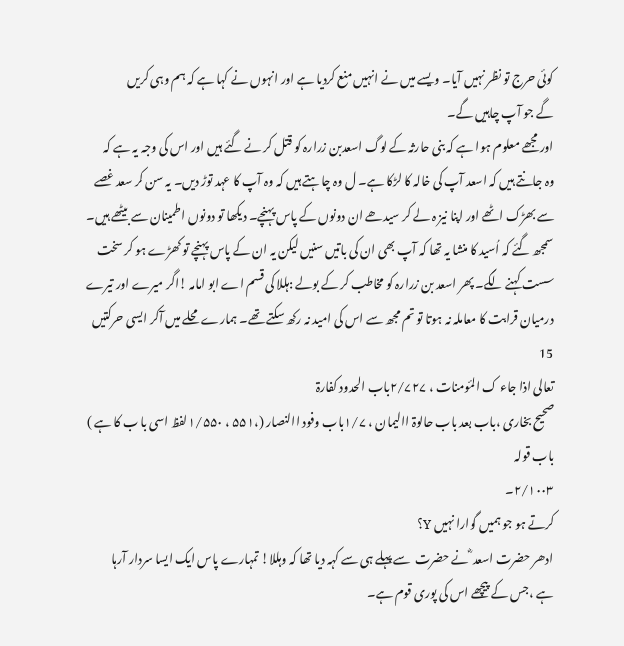کوئی حرج تو نظر نہیں آیا۔ ویسے میں نے انہیں منع کردیا ہے اور انہوں نے کہا ہے کہ ہم وہی کریں
گے جو آپ چاہیں گے۔
اور مجھے معلوم ہوا ہے کہ بنی حارثہ کے لوگ اسعدبن زرارہ کو قتل کر نے گئے ہیں اور اس کی وجہ یہ ہے کہ
وہ جانتے ہیں کہ اسعد آپ کی خالہ کا لڑکا ہے۔ ل وہ چاہتے ہیں کہ وہ آپ کا عہد توڑ دیں۔ یہ سن کر سعد غصے
سے بھڑک اٹھے اور اپنا نیز ہ لے کر سیدھے ان دونوں کے پاس پہنچے۔ دیکھا تو دونوں اطمینان سے بیٹھے ہیں۔
سمجھ گئے کہ اُسید کا منشا یہ تھا کہ آپ بھی ان کی باتیں سنیں لیکن یہ ان کے پاس پہنچے تو کھڑے ہو کر سخت
سست کہنے لگے۔ پھر اسعد بن زرارہ کو مخاطب کر کے بولے :ہللا کی قسم اے ابو امامہ !اگر میرے اور تیرے
درمیان قرابت کا معاملہ نہ ہوتا تو تم مجھ سے اس کی امید نہ رکھ سکتے تھے۔ ہمارے محلے میں آکر ایسی حرکتیں
15
تعالی اذا جاء ک المٔومنات ، ۲/۷۲۷باب الحدود کفارۃ
صحیح بخاری ،باب بعد باب حالوۃ االیمان ، ۱/۷باب وفود االنصار (،۵۵۱ ، ۱/۵۵۰لفظ اسی با ب کا ہے ) باب قولہ
۲/۱۰۰۳۔
کرتے ہو جو ہمیں گوارا نہیں Y؟
ادھر حضرت اسعد ؓ نے حضرت  سے پہلے ہی سے کہہ دیا تھا کہ وہللا! تمہارے پاس ایک ایسا سردار آرہا
ہے ،جس کے پیچھے اس کی پوری قوم ہے۔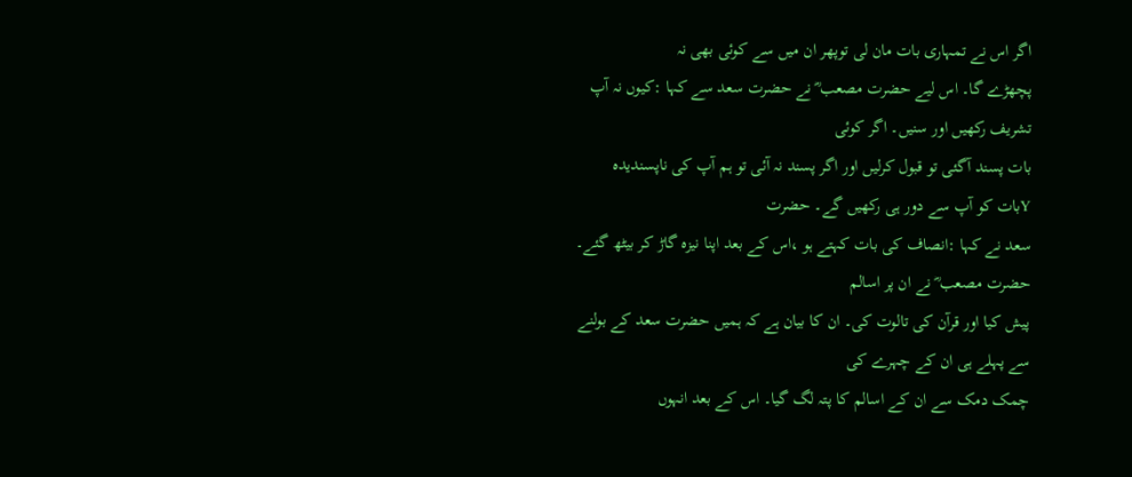اگر اس نے تمہاری بات مان لی توپھر ان میں سے کوئی بھی نہ
پچھڑے گا۔ اس لیے حضرت مصعب ؓ نے حضرت سعد سے کہا :کیوں نہ آپ تشریف رکھیں اور سنیں۔ اگر کوئی
بات پسند آگئی تو قبول کرلیں اور اگر پسند نہ آئی تو ہم آپ کی ناپسندیدہ Yبات کو آپ سے دور ہی رکھیں گے۔ حضرت
سعد نے کہا :انصاف کی بات کہتے ہو ،اس کے بعد اپنا نیزہ گاڑ کر بیٹھ گئے۔ حضرت مصعب ؓ نے ان پر اسالم
پیش کیا اور قرآن کی تالوت کی۔ ان کا بیان ہے کہ ہمیں حضرت سعد کے بولنے سے پہلے ہی ان کے چہرے کی
چمک دمک سے ان کے اسالم کا پتہ لگ گیا۔ اس کے بعد انہوں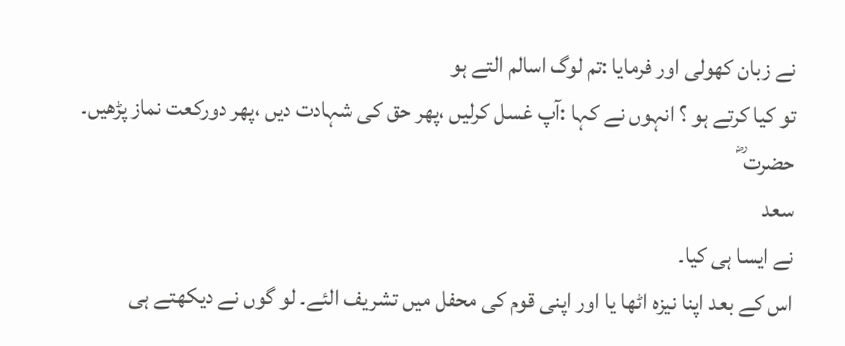نے زبان کھولی اور فرمایا :تم لوگ اسالم التے ہو
تو کیا کرتے ہو ؟ انہوں نے کہا :آپ غسل کرلیں ،پھر حق کی شہادت دیں ،پھر دورکعت نماز پڑھیں۔ حضرت ؓ
سعد
نے ایسا ہی کیا۔
اس کے بعد اپنا نیزہ اٹھا یا اور اپنی قوم کی محفل میں تشریف الئے۔ لو گوں نے دیکھتے ہی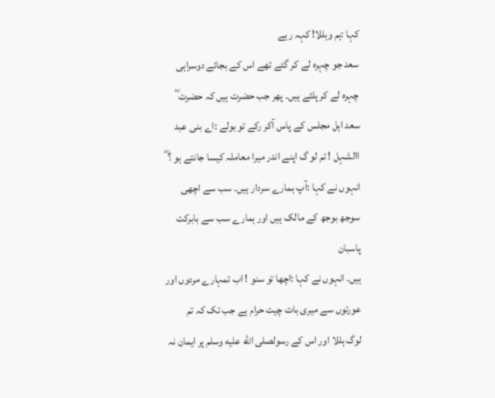کہا :ہم وہللا! کہہ رہے
سعد جو چہرہ لے کر گئے تھے اس کے بجائے دوسراہی چہرہ لے کر پلٹے ہیں۔ پھر جب حضرت ہیں کہ حضرت ؓ
سعد اہل مجلس کے پاس آکر رکے تو بولے :اے بنی عبد االشہل ! تم لو گ اپنے اندر میرا معاملہ کیسا جانتے ہو ؟ ؓ
انہوں نے کہا :آپ ہمارے سردار ہیں۔ سب سے اچھی سوجھ بوجھ کے مالک ہیں اور ہمارے سب سے بابرکت پاسبان
ہیں۔ انہوں نے کہا :اچھا تو سنو ! اب تمہارے مردوں اور عورتوں سے میری بات چیت حرام ہے جب تک کہ تم
لوگ ہللا اور اس کے رسولصلى الله عليه وسلم پر ایمان نہ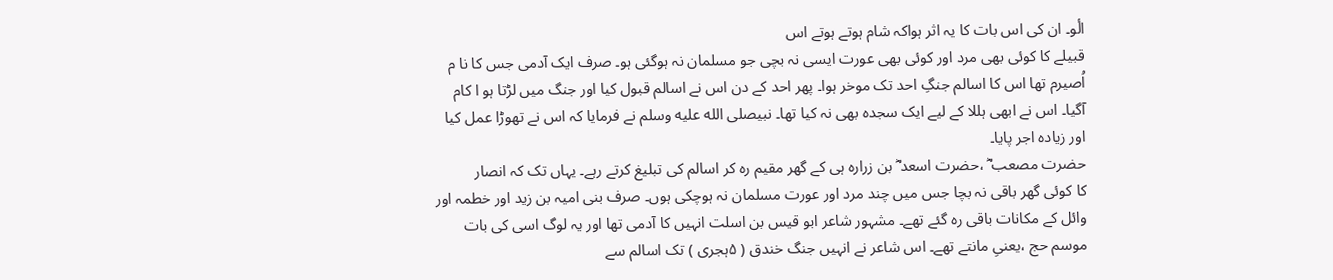الٔو۔ ان کی اس بات کا یہ اثر ہواکہ شام ہوتے ہوتے اس
قبیلے کا کوئی بھی مرد اور کوئی بھی عورت ایسی نہ بچی جو مسلمان نہ ہوگئی ہو۔ صرف ایک آدمی جس کا نا م
اُصیرم تھا اس کا اسالم جنگِ احد تک موخر ہوا۔ پھر احد کے دن اس نے اسالم قبول کیا اور جنگ میں لڑتا ہو ا کام
آگیا۔ اس نے ابھی ہللا کے لیے ایک سجدہ بھی نہ کیا تھا۔ نبیصلى الله عليه وسلم نے فرمایا کہ اس نے تھوڑا عمل کیا
اور زیادہ اجر پایا۔
حضرت مصعب ؓ ،حضرت اسعد ؓ بن زرارہ ہی کے گھر مقیم رہ کر اسالم کی تبلیغ کرتے رہے۔ یہاں تک کہ انصار
کا کوئی گھر باقی نہ بچا جس میں چند مرد اور عورت مسلمان نہ ہوچکی ہوں۔ صرف بنی امیہ بن زید اور خطمہ اور
وائل کے مکانات باقی رہ گئے تھے۔ مشہور شاعر ابو قیس بن اسلت انہیں کا آدمی تھا اور یہ لوگ اسی کی بات
موسم حج ،یعنیِ مانتے تھے۔ اس شاعر نے انہیں جنگ خندق ( ۵ہجری ) تک اسالم سے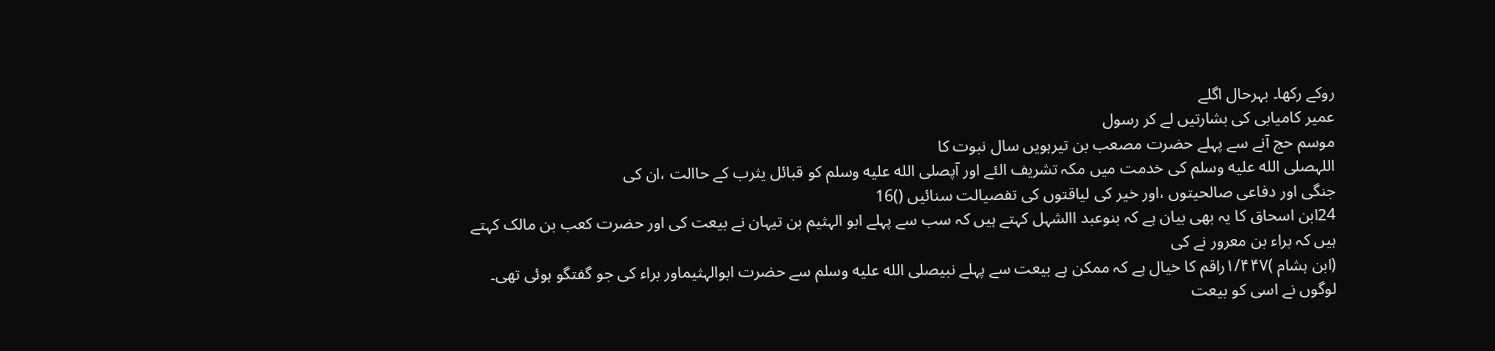روکے رکھا۔ بہرحال اگلے
عمیر کامیابی کی بشارتیں لے کر رسول
موسم حج آنے سے پہلے حضرت مصعب بن تیرہویں سال نبوت کا
اللہصلى الله عليه وسلم کی خدمت میں مکہ تشریف الئے اور آپصلى الله عليه وسلم کو قبائل یثرب کے حاالت ،ان کی
جنگی اور دفاعی صالحیتوں ،اور خیر کی لیاقتوں کی تفصیالت سنائیں ()16
24ابن اسحاق کا یہ بھی بیان ہے کہ بنوعبد االشہل کہتے ہیں کہ سب سے پہلے ابو الہثیم بن تیہان نے بیعت کی اور حضرت کعب بن مالک کہتے ہیں کہ براء بن معرور نے کی
(ابن ہشام )۱/۴۴۷راقم کا خیال ہے کہ ممکن ہے بیعت سے پہلے نبیصلى الله عليه وسلم سے حضرت ابوالہثیماور براء کی جو گفتگو ہوئی تھی۔ لوگوں نے اسی کو بیعت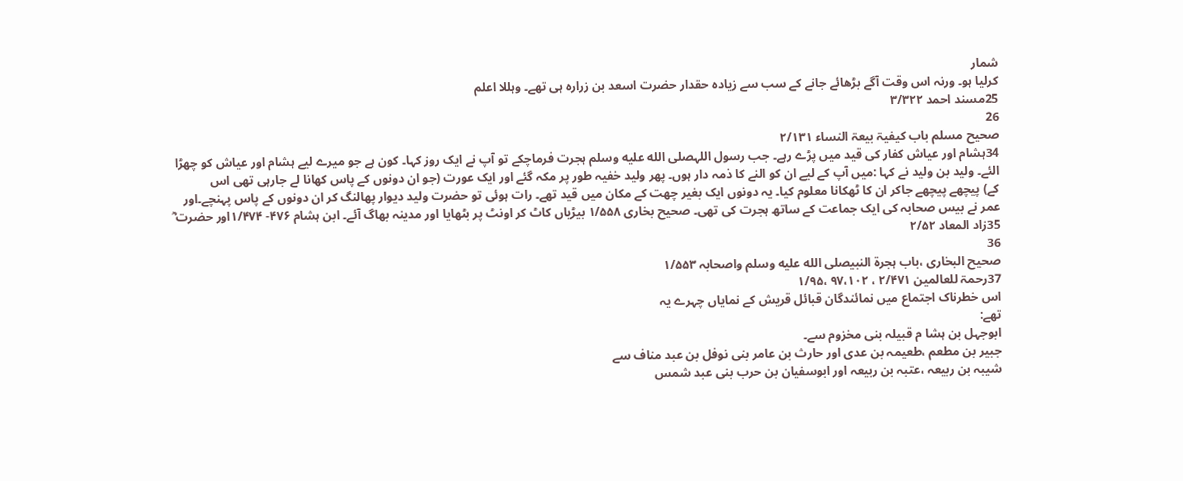شمار
کرلیا ہو۔ ورنہ اس وقت آگے بڑھائے جانے کے سب سے زیادہ حقدار حضرت اسعد بن زرارہ ہی تھے۔ وہللا اعلم
25مسند احمد ۳/۳۲۲
26
صحیح مسلم باب کیفیۃ بیعۃ النساء ۲/۱۳۱
34ہشام اور عیاش کفار کی قید میں پڑے رہے۔ جب رسول اللہصلى الله عليه وسلم ہجرت فرماچکے تو آپ نے ایک روز کہا۔ کون ہے جو میرے لیے ہشام اور عیاش کو چھڑا
الئے۔ ولید بن ولید نے کہا :میں آپ کے لیے ان کو النے کا ذمہ دار ہوں۔ پھر ولید خفیہ طور پر مکہ گئے اور ایک عورت (جو ان دونوں کے پاس کھانا لے جارہی تھی اس
کے) پیچھے پیچھے جاکر ان کا ٹھکانا معلوم کیا۔ یہ دونوں ایک بغیر چھت کے مکان میں قید تھے۔ رات ہوئی تو حضرت ولید دیوار پھالنگ کر ان دونوں کے پاس پہنچے۔اور
عمر نے بیس صحابہ کی ایک جماعت کے ساتھ ہجرت کی تھی۔ صحیح بخاری ۱/۵۵۸ بیڑیاں کاٹ کر اونٹ پر بٹھایا اور مدینہ بھاگ آئے۔ ابن ہشام ۴۷۶- ۱/۴۷۴اور حضرت ؓ
35زاد المعاد ۲/۵۲
36
صحیح البخاری ،باب ہجرۃ النبیصلى الله عليه وسلم واصحابہ ۱/۵۵۳
37رحمۃ للعالمین ۲/۴۷۱ ، ۹۷،۱۰۲ ،۱/۹۵
اس خطرناک اجتماع میں نمائندگان قبائل قریش کے نمایاں چہرے یہ
تھے:
ابوجہل بن ہشا م قبیلہ بنی مخزوم سے۔
جبیر بن مطعم ،طعیمہ بن عدی اور حارث بن عامر بنی نوفل بن عبد مناف سے
شیبہ بن ربیعہ ،عتبہ بن ربیعہ اور ابوسفیان بن حرب بنی عبد شمس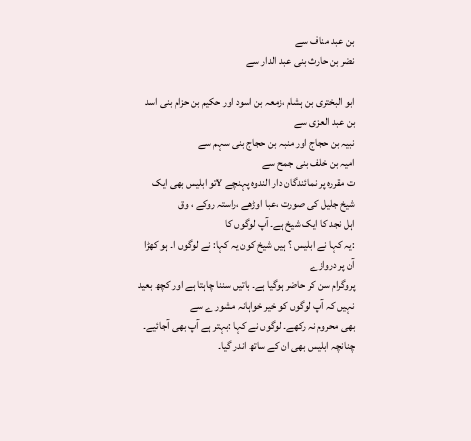بن عبد مناف سے
نضر بن حارث بنی عبد الدار سے

ابو البختری بن ہشام ،زمعہ بن اسود اور حکیم بن حزام بنی اسد بن عبد العزی سے
نبیہ بن حجاج اور منبہ بن حجاج بنی سہم سے
امیہ بن خلف بنی جمح سے
ت مقررہ پر نمائندگان دار الندوہ پہنچے Yتو ابلیس بھی ایک شیخ جلیل کی صورت ،عبا اوڑھے ،راستہ روکے ، وق
اہل نجد کا ایک شیخ ہے۔ آپ لوگوں کا
:یہ کہا نے ابلیس ؟ ہیں شیخ کون یہ کہا: نے لوگوں ا۔ ہو کھڑا آن پر دروازے
پروگرام سن کر حاضر ہوگیا ہے۔ باتیں سننا چاہتا ہے اور کچھ بعید نہیں کہ آپ لوگوں کو خیر خواہانہ مشور ے سے
بھی محروم نہ رکھے۔ لوگوں نے کہا :بہتر ہے آپ بھی آجائیے۔ چنانچہ ابلیس بھی ان کے ساتھ اندر گیا۔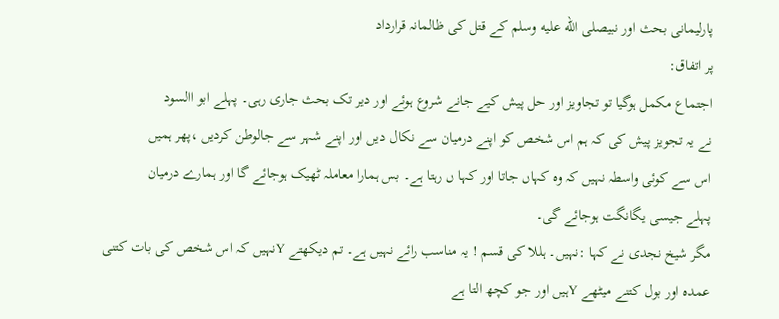پارلیمانی بحث اور نبیصلى الله عليه وسلم کے قتل کی ظالمانہ قرارداد
پر اتفاق:
اجتماع مکمل ہوگیا تو تجاویز اور حل پیش کیے جانے شروع ہوئے اور دیر تک بحث جاری رہی۔ پہلے ابو االسود
نے یہ تجویز پیش کی کہ ہم اس شخص کو اپنے درمیان سے نکال دیں اور اپنے شہر سے جالوطن کردیں ،پھر ہمیں
اس سے کوئی واسطہ نہیں کہ وہ کہاں جاتا اور کہا ں رہتا ہے۔ بس ہمارا معاملہ ٹھیک ہوجائے گا اور ہمارے درمیان
پہلے جیسی یگانگت ہوجائے گی۔
مگر شیخ نجدی نے کہا :نہیں۔ ہللا کی قسم ! یہ مناسب رائے نہیں ہے۔ تم دیکھتے Yنہیں کہ اس شخص کی بات کتنی
عمدہ اور بول کتنے میٹھے Yہیں اور جو کچھ التا ہے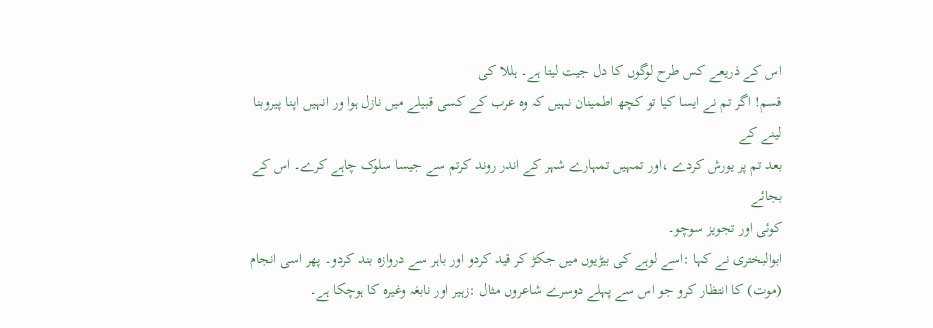اس کے ذریعے کس طرح لوگوں کا دل جیت لیتا ہے۔ ہللا کی
قسم! اگر تم نے ایسا کیا تو کچھ اطمینان نہیں کہ وہ عرب کے کسی قبیلے میں نازل ہوا ور انہیں اپنا پیروبنا لینے کے
بعد تم پر یورش کردے ،اور تمہیں تمہارے شہر کے اندر روند کرتم سے جیسا سلوک چاہے کرے۔ اس کے بجائے
کوئی اور تجویز سوچو۔
ابوالبختری نے کہا :اسے لوہے کی بیڑیوں میں جکڑ کر قید کردو اور باہر سے دروازہ بند کردو۔ پھر اسی انجام
(موت) کا انتظار کرو جو اس سے پہلے دوسرے شاعروں مثال :زہیر اور نابغہ وغیرہ کا ہوچکا ہے۔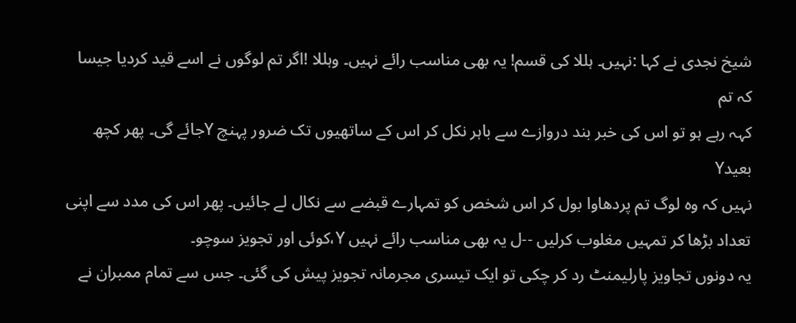شیخ نجدی نے کہا :نہیں۔ ہللا کی قسم! یہ بھی مناسب رائے نہیں۔ وہللا !اگر تم لوگوں نے اسے قید کردیا جیسا کہ تم
کہہ رہے ہو تو اس کی خبر بند دروازے سے باہر نکل کر اس کے ساتھیوں تک ضرور پہنچ Yجائے گی۔ پھر کچھ بعیدY
نہیں کہ وہ لوگ تم پردھاوا بول کر اس شخص کو تمہارے قبضے سے نکال لے جائیں۔ پھر اس کی مدد سے اپنی
تعداد بڑھا کر تمہیں مغلوب کرلیں --ل یہ بھی مناسب رائے نہیں Y،کوئی اور تجویز سوچو۔
یہ دونوں تجاویز پارلیمنٹ رد کر چکی تو ایک تیسری مجرمانہ تجویز پیش کی گئی۔ جس سے تمام ممبران نے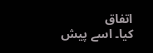اتفاق
کیا۔ اسے پیش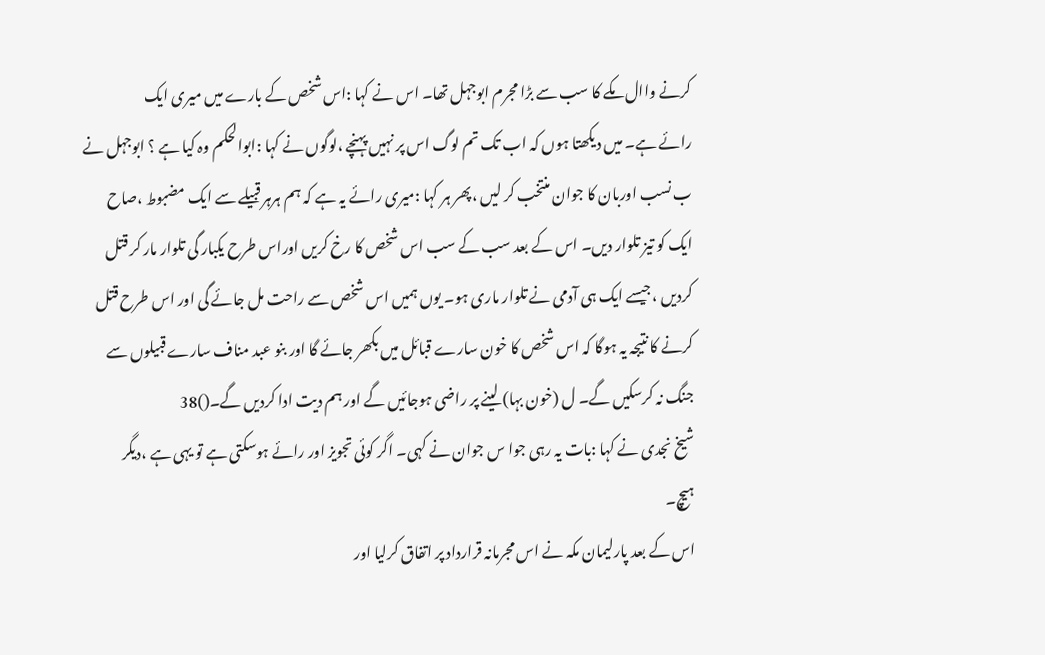کرنے واال مکے کا سب سے بڑا مجرم ابوجہل تھا۔ اس نے کہا :اس شخص کے بارے میں میری ایک
رائے ہے۔ میں دیکھتا ہوں کہ اب تک تم لوگ اس پر نہیں پہنچے ،لوگوں نے کہا :ابوالحکم وہ کیا ہے ؟ ابوجہل نے
ب نسب اوربان کا جوان منتخب کر لیں ،پھر ہر کہا :میری رائے یہ ہے کہ ہم ہرہر قبیلے سے ایک مضبوط ،صاح
ایک کو تیز تلوار دیں۔ اس کے بعد سب کے سب اس شخص کا رخ کریں اوراس طرح یکبار گی تلوار مار کر قتل
کردیں ،جیسے ایک ہی آدمی نے تلوار ماری ہو۔ یوں ہمیں اس شخص سے راحت مل جائے گی اور اس طرح قتل
کرنے کا نتیجہ یہ ہوگا کہ اس شخص کا خون سارے قبائل میں بکھر جائے گا اور بنو عبد مناف سارے قبیلوں سے
جنگ نہ کرسکیں گے۔ ل (خون بہا) لینے پر راضی ہوجائیں گے اور ہم دیت ادا کردیں گے۔()38
شیخ نجدی نے کہا :بات یہ رہی جوا س جوان نے کہی۔ اگر کوئی تجویز اور رائے ہوسکتی ہے تو یہی ہے ،دیگر
ہیچ۔
اس کے بعد پارلیمان مکہ نے اس مجرمانہ قرارداد پر اتفاق کرلیا اور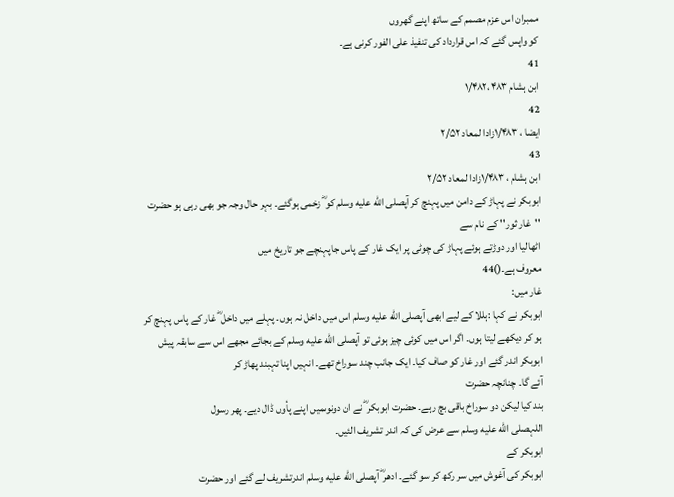ممبران اس عزم مصمم کے ساتھ اپنے گھروں
کو واپس گئے کہ اس قرارداد کی تنفیذ علی الفور کرنی ہے۔
41
ابن ہشام ۴۸۳ ،۱/۴۸۲
42
ایضا ، ۱/۴۸۳زادا لمعاد ۲/۵۲
43
ابن ہشام ، ۱/۴۸۳زادا لمعاد ۲/۵۲
ابوبکر نے پہاڑ کے دامن میں پہنچ کر آپصلى الله عليه وسلم کو ؓ زخمی ہوگئے۔ بہر حال وجہ جو بھی رہی ہو حضرت
''غار ثور'' کے نام سے
اٹھالیا اور دوڑتے ہوئے پہاڑ کی چوٹی پر ایک غار کے پاس جاپہنچے جو تاریخ میں
معروف ہے۔()44
غار میں:
ابوبکر نے کہا :ہللا کے لیے ابھی آپصلى الله عليه وسلم اس میں داخل نہ ہوں۔ پہلے میں داخل ؓ غار کے پاس پہنچ کر
ہو کر دیکھے لیتا ہوں۔ اگر اس میں کوئی چیز ہوئی تو آپصلى الله عليه وسلم کے بجائے مجھے اس سے سابقہ پیش
ابوبکر اندر گئے اور غار کو صاف کیا۔ ایک جانب چند سوراخ تھے۔ انہیں اپنا تہبند پھاڑ کر
آئے گا۔ چنانچہ حضرت
بند کیا لیکن دو سوراخ باقی بچ رہے۔ حضرت ابوبکر ؓ نے ان دونوںمیں اپنے پأوں ڈال دیے۔ پھر رسول
اللہصلى الله عليه وسلم سے عرض کی کہ اندر تشریف الئیں۔
ابوبکر کے
ابوبکر کی آغوش میں سر رکھ کر سو گئے۔ ادھر ؓ آپصلى الله عليه وسلم اندرتشریف لے گئے اور حضرت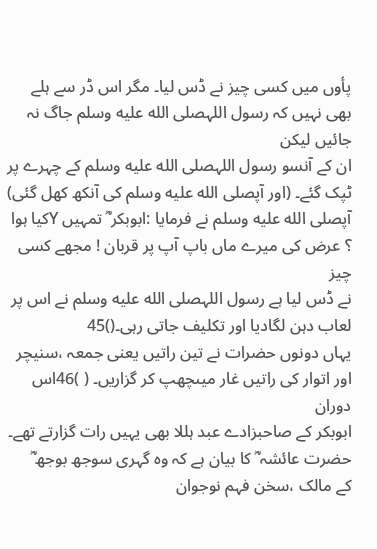پأوں میں کسی چیز نے ڈس لیا۔ مگر اس ڈر سے ہلے بھی نہیں کہ رسول اللہصلى الله عليه وسلم جاگ نہ جائیں لیکن
ان کے آنسو رسول اللہصلى الله عليه وسلم کے چہرے پر ٹپک گئے۔ (اور آپصلى الله عليه وسلم کی آنکھ کھل گئی)
آپصلى الله عليه وسلم نے فرمایا :ابوبکر ؓ تمہیں Yکیا ہوا ؟ عرض کی میرے ماں باپ آپ پر قربان ! مجھے کسی چیز
نے ڈس لیا ہے رسول اللہصلى الله عليه وسلم نے اس پر لعاب دہن لگادیا اور تکلیف جاتی رہی۔()45
یہاں دونوں حضرات نے تین راتیں یعنی جمعہ ،سنیچر اور اتوار کی راتیں غار میںچھپ کر گزاریں۔ ( )46اس دوران
ابوبکر کے صاحبزادے عبد ہللا بھی یہیں رات گزارتے تھے۔ حضرت عائشہ ؓ کا بیان ہے کہ وہ گہری سوجھ بوجھ ؓ
کے مالک ،سخن فہم نوجوان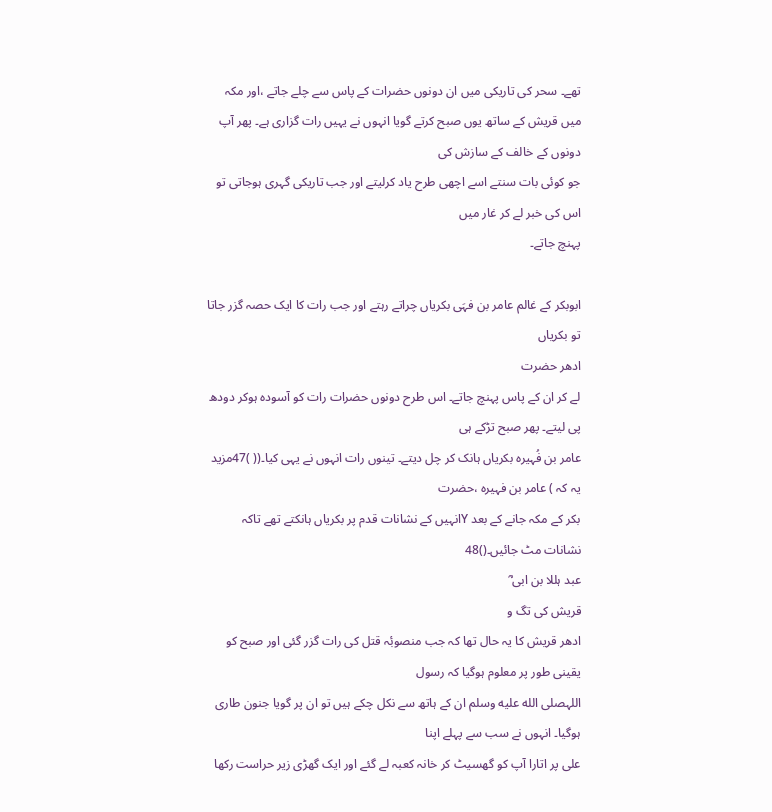تھے۔ سحر کی تاریکی میں ان دونوں حضرات کے پاس سے چلے جاتے ،اور مکہ
میں قریش کے ساتھ یوں صبح کرتے گویا انہوں نے یہیں رات گزاری ہے۔ پھر آپ دونوں کے خالف کے سازش کی
جو کوئی بات سنتے اسے اچھی طرح یاد کرلیتے اور جب تاریکی گہری ہوجاتی تو اس کی خبر لے کر غار میں
پہنچ جاتے۔

ابوبکر کے غالم عامر بن فہَی بکریاں چراتے رہتے اور جب رات کا ایک حصہ گزر جاتا تو بکریاں
ادھر حضرت
لے کر ان کے پاس پہنچ جاتے۔ اس طرح دونوں حضرات رات کو آسودہ ہوکر دودھ پی لیتے۔ پھر صبح تڑکے ہی
عامر بن فُہیرہ بکریاں ہانک کر چل دیتے۔ تینوں رات انہوں نے یہی کیا۔(( )47مزید یہ کہ ) عامر بن فہیرہ ،حضرت
بکر کے مکہ جانے کے بعد Yانہیں کے نشانات قدم پر بکریاں ہانکتے تھے تاکہ نشانات مٹ جائیں۔()48
عبد ہللا بن ابی ؓ
قریش کی تگ و
ادھر قریش کا یہ حال تھا کہ جب منصوبٔہ قتل کی رات گزر گئی اور صبح کو یقینی طور پر معلوم ہوگیا کہ رسول
اللہصلى الله عليه وسلم ان کے ہاتھ سے نکل چکے ہیں تو ان پر گویا جنون طاری ہوگیا۔ انہوں نے سب سے پہلے اپنا
علی پر اتارا آپ کو گھسیٹ کر خانہ کعبہ لے گئے اور ایک گھڑی زیر حراست رکھا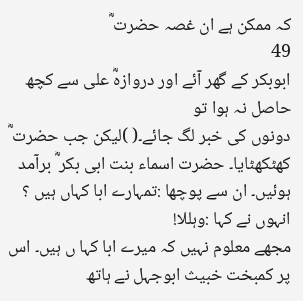کہ ممکن ہے ان غصہ حضرت ؓ
49
ابوبکر کے گھر آئے اور دروازہؓ علی سے کچھ حاصل نہ ہوا تو
دونوں کی خبر لگ جائے۔( )لیکن جب حضرت ؓ
کھٹکھٹایا۔ حضرت اسماء بنت ابی بکر ؓ برآمد ہوئیں۔ ان سے پوچھا :تمہارے ابا کہاں ہیں ؟ انہوں نے کہا :وہللا!
مجھے معلوم نہیں کہ میرے ابا کہا ں ہیں۔ اس پر کمبخت خبیث ابوجہل نے ہاتھ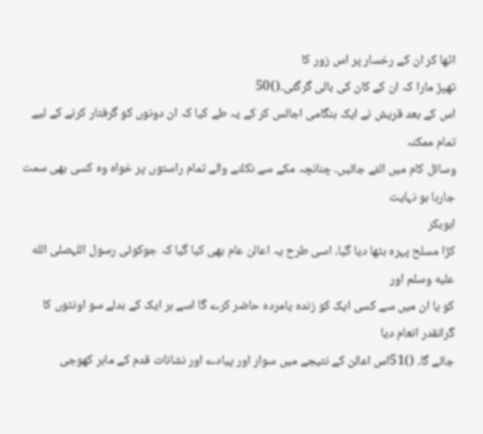اٹھا کر ان کے رخسار پر اس زور کا
تھپڑ مارا کہ ان کے کان کی بالی گرگئی۔()50
اس کے بعد قریش نے ایک ہنگامی اجالس کر کے یہ طے کیا کہ ان دونوں کو گرفتار کرنے کے لیے تمام ممکنہ
وسائل کام میں الئے جائیں۔ چنانچہ مکے سے نکلنے والے تمام راستوں پر خواہ وہ کسی بھی سمت جارہا ہو نہایت
ابوبکر
کڑا مسلح پہرہ بٹھا دیا گیا۔ اسی طرح یہ اعالن عام بھی کیا گیا کہ جوکوئی رسول اللہصلى الله عليه وسلم اور
کو یا ان میں سے کسی ایک کو زندہ یامردہ حاضر کرے گا اسے ہر ایک کے بدلے سو اونٹوں کا گرانقدر انعام دیا
جائے گا۔ ()51اس اعالن کے نتیجے میں سوار اور پیادے اور نشانات قدم کے ماہر کھوجی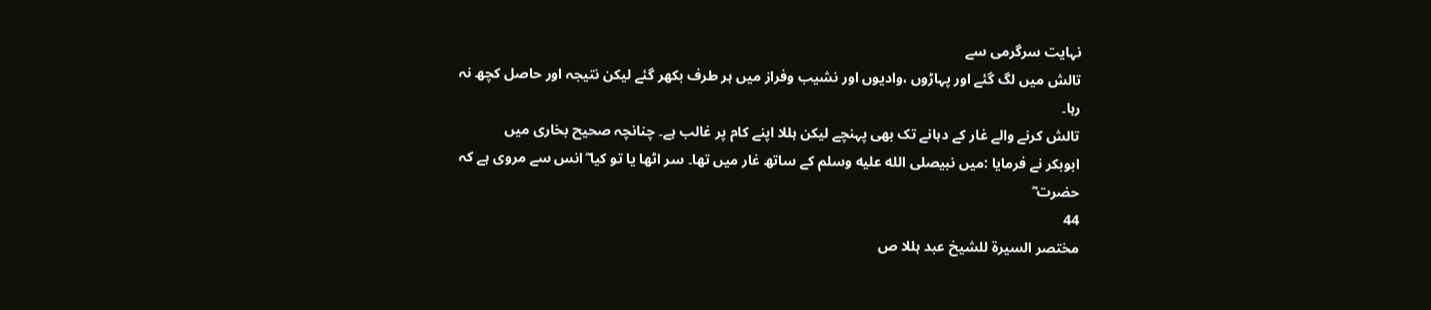نہایت سرگرمی سے
تالش میں لگ گئے اور پہاڑوں ،وادیوں اور نشیب وفراز میں ہر طرف بکھر گئے لیکن نتیجہ اور حاصل کچھ نہ
رہا۔
تالش کرنے والے غار کے دہانے تک بھی پہنچے لیکن ہللا اپنے کام پر غالب ہے۔ چنانچہ صحیح بخاری میں
ابوبکر نے فرمایا :میں نبیصلى الله عليه وسلم کے ساتھ غار میں تھا۔ سر اٹھا یا تو کیا ؓ انس سے مروی ہے کہ
حضرت ؓ
44
مختصر السیرۃ للشیخ عبد ہللا ص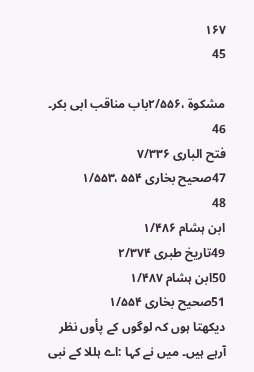۱۶۷
45

مشکوۃ ،۲/۵۵۶باب مناقب ابی بکر۔
46
فتح الباری ۷/۳۳۶
47صحیح بخاری ۵۵۴ ،۱/۵۵۳
48
ابن ہشام ۱/۴۸۶
49تاریخ طبری ۲/۳۷۴
50ابن ہشام ۱/۴۸۷
51صحیح بخاری ۱/۵۵۴
دیکھتا ہوں کہ لوگوں کے پأوں نظر آرہے ہیں۔ میں نے کہا :اے ہللا کے نبی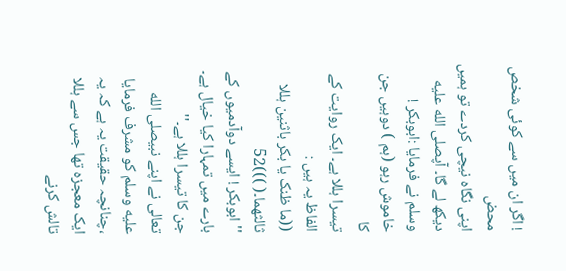! اگر ان میں سے کوئی شخص محض
اپنی نگاہ نیچی کردے تو ہمیں دیکھ لے گا۔ آپصلى الله عليه وسلم نے فرمایا :ابوبکر ! خاموش رہو (ہم ) دوہیں جن کا
تیسرا ہللا ہے۔ ایک روایت کے الفاظ یہ ہیں :
((ما ظنک یا بکر باثنین ہللا ثالثھما۔( )))52
'' ابوبکر ! ایسے دوآدمیوں کے بارے میں تمہارا کیا خیال ہے۔ جن کا تیسرا ہللا ہے۔''
تعالی نے اپنے نبیصلى الله عليه وسلم کو مشرف فرمایا ،چنانچہ حقیقت یہ ہے کہ یہ ایک معجزہ تھا جس سے ہللا
تالش کرنے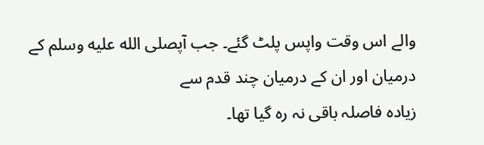والے اس وقت واپس پلٹ گئے۔ جب آپصلى الله عليه وسلم کے درمیان اور ان کے درمیان چند قدم سے
زیادہ فاصلہ باقی نہ رہ گیا تھا۔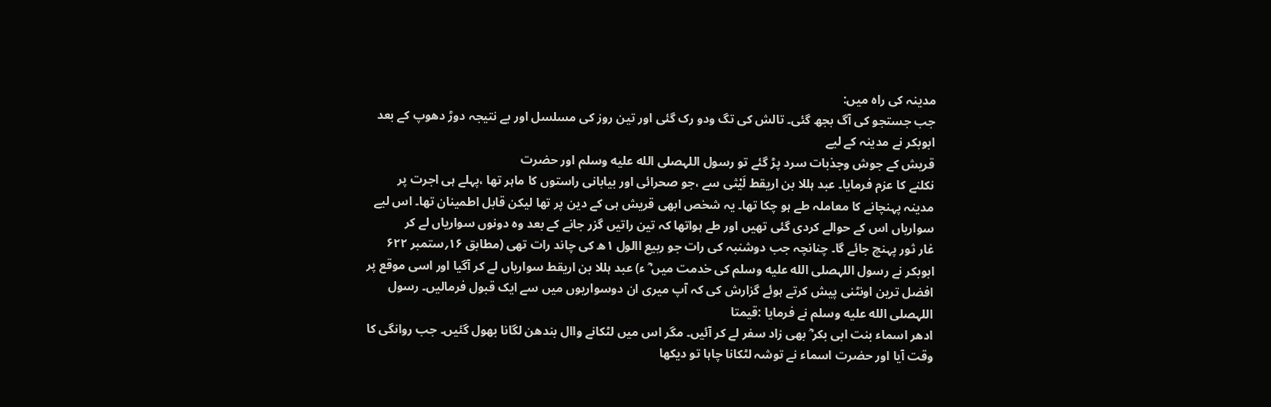مدینہ کی راہ میں:
جب جستجو کی آگ بجھ گئی۔ تالش کی تگ ودو رک گئی اور تین روز کی مسلسل اور بے نتیجہ دوڑ دھوپ کے بعد
ابوبکر نے مدینہ کے لیے
قریش کے جوش وجذبات سرد پڑ گئے تو رسول اللہصلى الله عليه وسلم اور حضرت
نکلنے کا عزم فرمایا۔ عبد ہللا بن اریقط لَیْثی سے ،جو صحرائی اور بیابانی راستوں کا ماہر تھا ،پہلے ہی اجرت پر
مدینہ پہنچانے کا معاملہ طے ہو چکا تھا۔ یہ شخص ابھی قریش ہی کے دین پر تھا لیکن قابل اطمینان تھا۔ اس لیے
سواریاں اس کے حوالے کردی گئی تھیں اور طے ہواتھا کہ تین راتیں گزر جانے کے بعد وہ دونوں سواریاں لے کر
غار ثور پہنچ جائے گا۔ چنانچہ جب دوشنبہ کی رات جو ربیع االول ۱ھ کی چاند رات تھی (مطابق ۱۶؍ستمبر ۶۲۲
ابوبکر نے رسول اللہصلى الله عليه وسلم کی خدمت میں ؓ ء) عبد ہللا بن اریقط سواریاں لے کر آگیا اور اسی موقع پر
افضل ترین اونٹنی پیش کرتے ہوئے گزارش کی کہ آپ میری ان دوسواریوں میں سے ایک قبول فرمالیں۔ رسول
اللہصلى الله عليه وسلم نے فرمایا :قیمتا
ادھر اسماء بنت ابی بکر ؓ بھی زاد سفر لے کر آئیں۔ مگر اس میں لٹکانے واال بندھن لگانا بھول گئیں۔ جب روانگی کا
وقت آیا اور حضرت اسماء نے توشہ لٹکانا چاہا تو دیکھا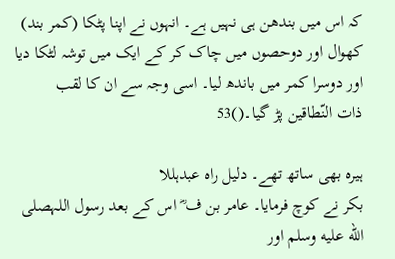کہ اس میں بندھن ہی نہیں ہے۔ انہوں نے اپنا پٹکا (کمر بند)
کھوال اور دوحصوں میں چاک کر کے ایک میں توشہ لٹکا دیا اور دوسرا کمر میں باندھ لیا۔ اسی وجہ سے ان کا لقب
ذات النّطاقین پڑ گیا۔()53

ہیرہ بھی ساتھ تھے۔ دلیل راہ عبدہللا
بکر نے کوچ فرمایا۔ عامر بن ف ؓ اس کے بعد رسول اللہصلى الله عليه وسلم اور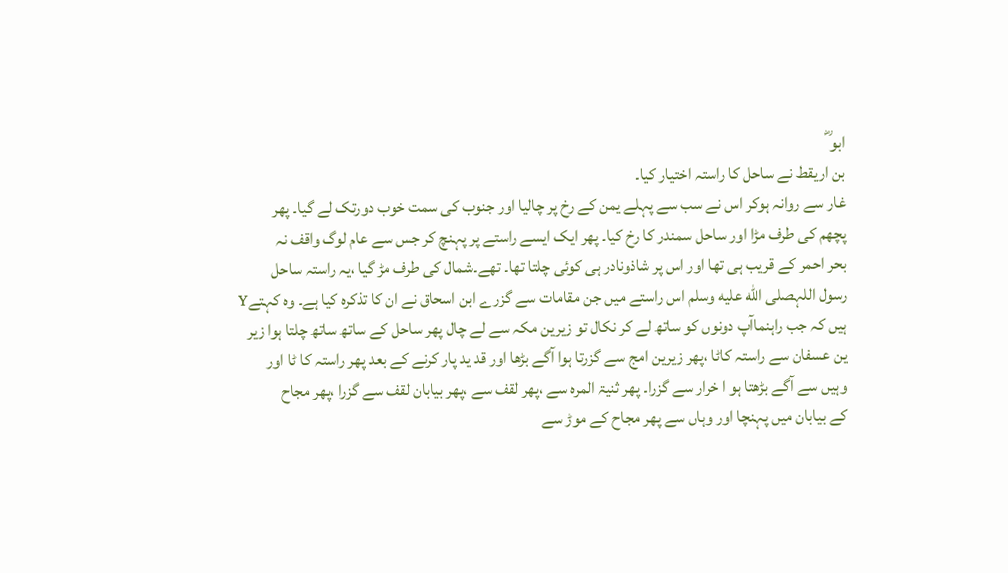ابو ؓ
بن اریقط نے ساحل کا راستہ اختیار کیا۔
غار سے روانہ ہوکر اس نے سب سے پہلے یمن کے رخ پر چالیا اور جنوب کی سمت خوب دورتک لے گیا۔ پھر
پچھم کی طرف مڑا اور ساحل سمندر کا رخ کیا۔ پھر ایک ایسے راستے پر پہنچ کر جس سے عام لوگ واقف نہ
بحر احمر کے قریب ہی تھا اور اس پر شاذونادر ہی کوئی چلتا تھا۔ تھے۔شمال کی طرف مڑ گیا ،یہ راستہ ساحل
رسول اللہصلى الله عليه وسلم اس راستے میں جن مقامات سے گزرے ابن اسحاق نے ان کا تذکرہ کیا ہے۔ وہ کہتےY
ہیں کہ جب راہنماآپ دونوں کو ساتھ لے کر نکال تو زیرین مکہ سے لے چال پھر ساحل کے ساتھ ساتھ چلتا ہوا زیر
ین عسفان سے راستہ کاٹا ،پھر زیرین امج سے گزرتا ہوا آگے بڑھا اور قد ید پار کرنے کے بعد پھر راستہ کا ٹا اور
وہیں سے آگے بڑھتا ہو ا خرار سے گزرا۔ پھر ثنیۃ المرہ سے ،پھر لقف سے ،پھر بیابان لقف سے گزرا ،پھر مجاح
کے بیابان میں پہنچا اور وہاں سے پھر مجاح کے موڑ سے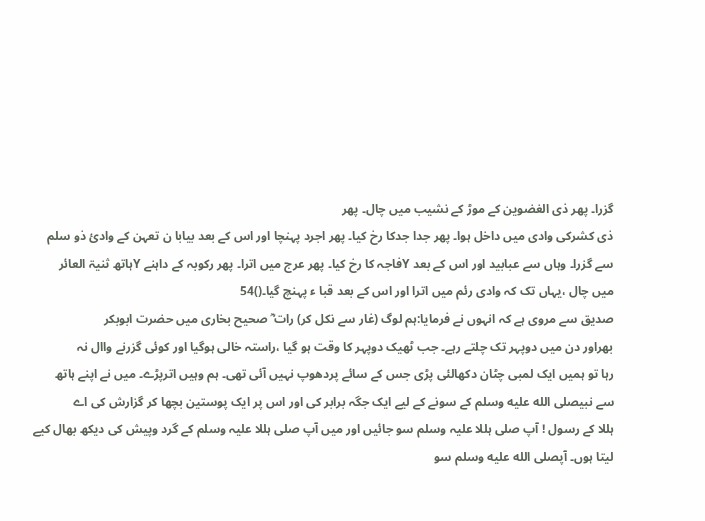گزرا۔ پھر ذی الغضوین کے موڑ کے نشیب میں چال۔ پھر
ذی کشرکی وادی میں داخل ہوا۔ پھر جدا جدکا رخ کیا۔ پھر اجرد پہنچا اور اس کے بعد بیابا ن تعہن کے وادئ ذو سلم
سے گزرا۔ وہاں سے عبابید اور اس کے بعد Yفاجہ کا رخ کیا۔ پھر عرج میں اترا۔ پھر رکوبہ کے داہنے Yہاتھ ثنیۃ العائر
میں چال ،یہاں تک کہ وادی رئم میں اترا اور اس کے بعد قبا ء پہنچ گیا۔()54
صدیق سے مروی ہے کہ انہوں نے فرمایا:ہم لوگ (غار سے نکل کر) رات ؓ صحیح بخاری میں حضرت ابوبکر
بھراور دن میں دوپہر تک چلتے رہے۔ جب ٹھیک دوپہر کا وقت ہو گیا ،راستہ خالی ہوگیا اور کوئی گزرنے واال نہ
رہا تو ہمیں ایک لمبی چٹان دکھالئی پڑی جس کے سائے پردھوپ نہیں آئی تھی۔ ہم وہیں اترپڑے۔ میں نے اپنے ہاتھ
سے نبیصلى الله عليه وسلم کے سونے کے لیے ایک جگہ برابر کی اور اس پر ایک پوستین بچھا کر گزارش کی اے
ہللا کے رسول ! آپ صلی ہللا علیہ وسلم سو جائیں اور میں آپ صلی ہللا علیہ وسلم کے گرد وپیش کی دیکھ بھال کیے
لیتا ہوں۔ آپصلى الله عليه وسلم سو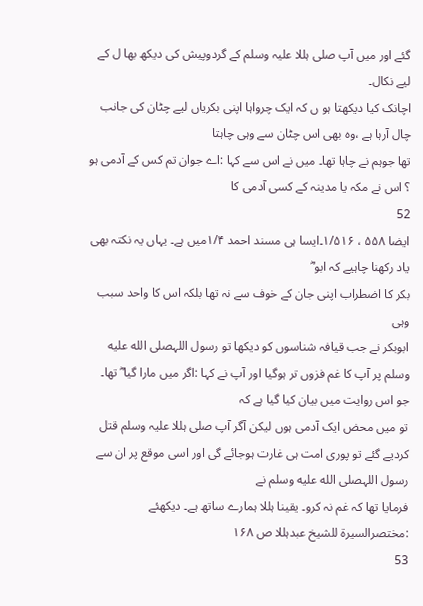گئے اور میں آپ صلی ہللا علیہ وسلم کے گردوپیش کی دیکھ بھا ل کے لیے نکال۔
اچانک کیا دیکھتا ہو ں کہ ایک چرواہا اپنی بکریاں لیے چٹان کی جانب چال آرہا ہے ،وہ بھی اس چٹان سے وہی چاہتا
تھا جوہم نے چاہا تھا۔ میں نے اس سے کہا :اے جوان تم کس کے آدمی ہو ؟ اس نے مکہ یا مدینہ کے کسی آدمی کا
52
ایضا ۵۵۸ ، ۱/۵۱۶۔ایسا ہی مسند احمد ۱/۴میں ہے۔ یہاں یہ نکتہ بھی یاد رکھنا چاہیے کہ ابو ؓ
بکر کا اضطراب اپنی جان کے خوف سے نہ تھا بلکہ اس کا واحد سبب وہی
ابوبکر نے جب قیافہ شناسوں کو دیکھا تو رسول اللہصلى الله عليه وسلم پر آپ کا غم فزوں تر ہوگیا اور آپ نے کہا :اگر میں مارا گیا ؓ تھا۔ جو اس روایت میں بیان کیا گیا ہے کہ
تو میں محض ایک آدمی ہوں لیکن آگر آپ صلی ہللا علیہ وسلم قتل کردیے گئے تو پوری امت ہی غارت ہوجائے گی اور اسی موقع پر ان سے رسول اللہصلى الله عليه وسلم نے
فرمایا تھا کہ غم نہ کرو۔ یقینا ہللا ہمارے ساتھ ہے۔ دیکھئے :مختصرالسیرۃ للشیخ عبدہللا ص ۱۶۸
53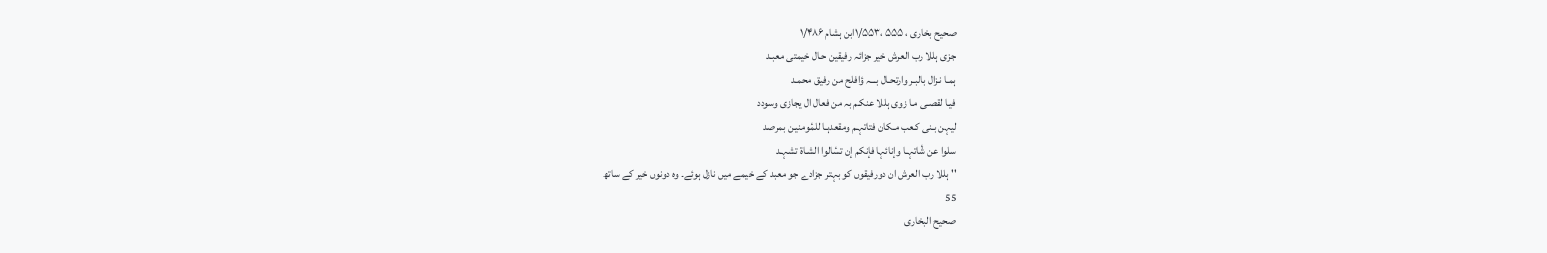صحیح بخاری ، ۵۵۵ ،۱/۵۵۳ابن ہشام ۱/۴۸۶
جزی ہللا رب العرش خیر جزائہ رفیقین حـال خیمتی معبـد
ہمـا نـزال بالبـر وارتحـال بـــہ ؤافلح من رفیق محمـد
فیـا لقصـی مـا زوی ہللا عنکـم بہ من فعال ال یجازی وسودد
لیہن بـنی کـعب مـکان فتاتہـم ومقعدہـا للمٔومنیـن بمرصد
سلوا عن شٔاتہـا وإنائہا فإنکم إن تسٔالوا الشـاۃ تشہـد
''ہللا رب العرش ان دورفیقوں کو بہتر جزادے جو معبد کے خیمے میں نازل ہوئے۔ وہ دونوں خیر کے ساتھ
55
صحیح البخاری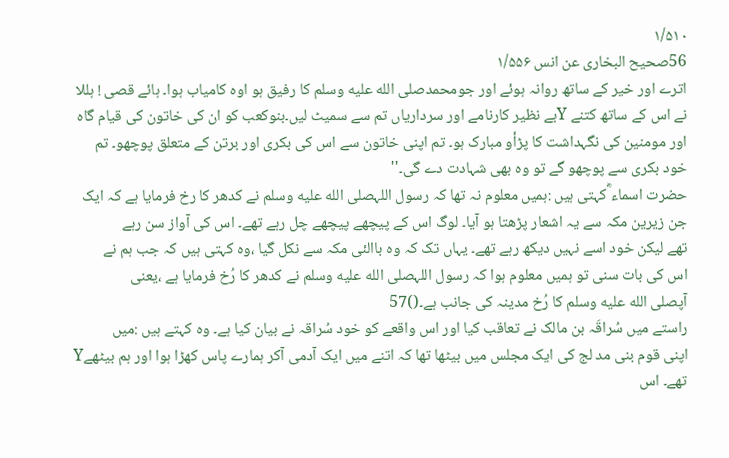۱/۵۱۰
56صحیح البخاری عن انس ۱/۵۵۶
اترے اور خیر کے ساتھ روانہ ہوئے اور جومحمدصلى الله عليه وسلم کا رفیق ہو اوہ کامیاب ہوا۔ ہائے قصی ! ہللا
نے اس کے ساتھ کتنے Yبے نظیر کارنامے اور سرداریاں تم سے سمیٹ لیں۔بنوکعب کو ان کی خاتون کی قیام گاہ
اور مومنین کی نگہداشت کا پڑأو مبارک ہو۔ تم اپنی خاتون سے اس کی بکری اور برتن کے متعلق پوچھو۔ تم
خود بکری سے پوچھو گے تو وہ بھی شہادت دے گی۔''
حضرت اسماء ؓکہتی ہیں :ہمیں معلوم نہ تھا کہ رسول اللہصلى الله عليه وسلم نے کدھر کا رخ فرمایا ہے کہ ایک
جن زیرین مکہ سے یہ اشعار پڑھتا ہو آیا۔ لوگ اس کے پیچھے پیچھے چل رہے تھے۔ اس کی آواز سن رہے
تھے لیکن خود اسے نہیں دیکھ رہے تھے۔ یہاں تک کہ وہ باالئی مکہ سے نکل گیا ،وہ کہتی ہیں کہ جب ہم نے
اس کی بات سنی تو ہمیں معلوم ہوا کہ رسول اللہصلى الله عليه وسلم نے کدھر کا رُخ فرمایا ہے ،یعنی
آپصلى الله عليه وسلم کا رُخ مدینہ کی جانب ہے۔()57
راستے میں سُراقَہ بن مالک نے تعاقب کیا اور اس واقعے کو خود سُراقہ نے بیان کیا ہے۔ وہ کہتے ہیں :میں
اپنی قوم بنی مد لج کی ایک مجلس میں بیٹھا تھا کہ اتنے میں ایک آدمی آکر ہمارے پاس کھڑا ہوا اور ہم بیٹھےY
تھے۔ اس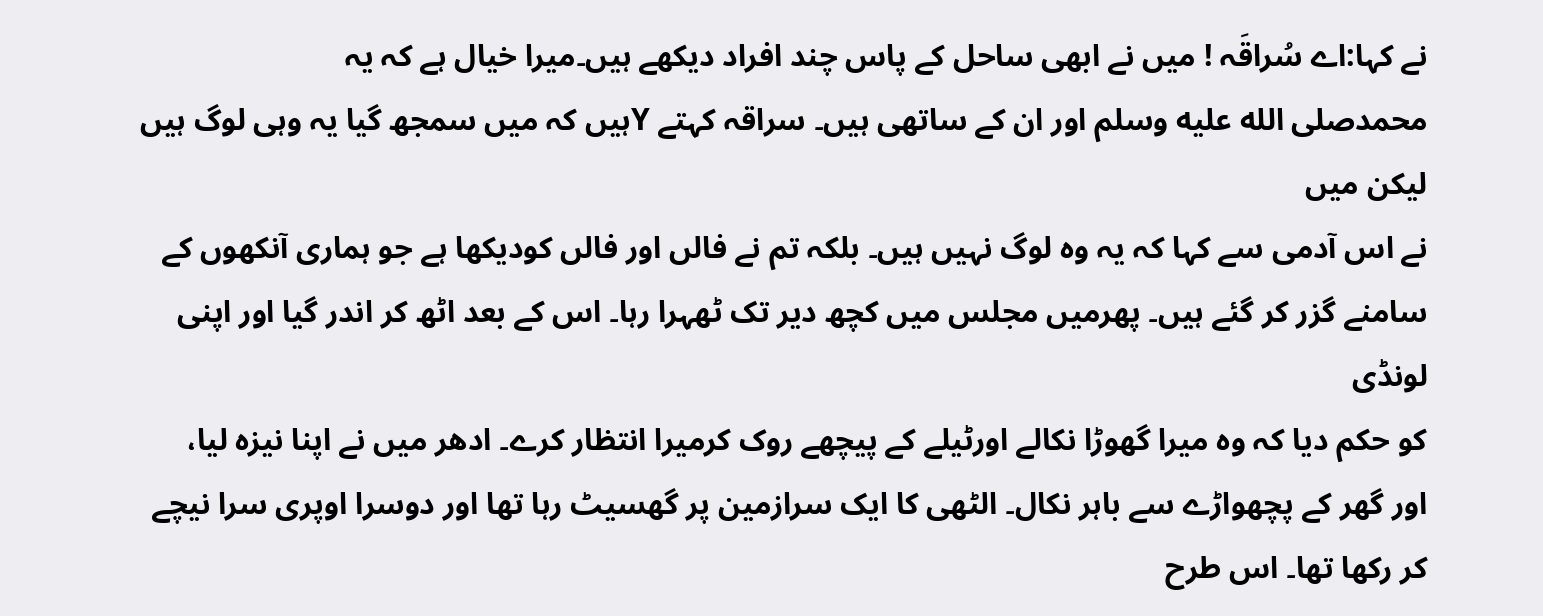نے کہا:اے سُراقَہ ! میں نے ابھی ساحل کے پاس چند افراد دیکھے ہیں۔میرا خیال ہے کہ یہ
محمدصلى الله عليه وسلم اور ان کے ساتھی ہیں۔ سراقہ کہتے Yہیں کہ میں سمجھ گیا یہ وہی لوگ ہیں لیکن میں
نے اس آدمی سے کہا کہ یہ وہ لوگ نہیں ہیں۔ بلکہ تم نے فالں اور فالں کودیکھا ہے جو ہماری آنکھوں کے
سامنے گزر کر گئے ہیں۔ پھرمیں مجلس میں کچھ دیر تک ٹھہرا رہا۔ اس کے بعد اٹھ کر اندر گیا اور اپنی لونڈی
کو حکم دیا کہ وہ میرا گھوڑا نکالے اورٹیلے کے پیچھے روک کرمیرا انتظار کرے۔ ادھر میں نے اپنا نیزہ لیا،
اور گھر کے پچھواڑے سے باہر نکال۔ الٹھی کا ایک سرازمین پر گھسیٹ رہا تھا اور دوسرا اوپری سرا نیچے
کر رکھا تھا۔ اس طرح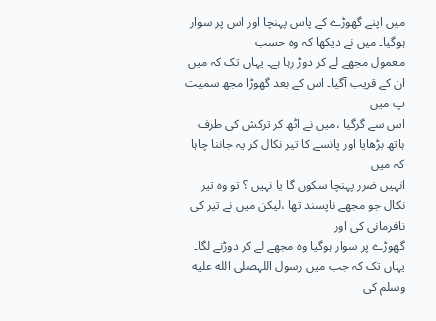میں اپنے گھوڑے کے پاس پہنچا اور اس پر سوار ہوگیا۔ میں نے دیکھا کہ وہ حسب
معمول مجھے لے کر دوڑ رہا ہے۔ یہاں تک کہ میں ان کے قریب آگیا۔ اس کے بعد گھوڑا مجھ سمیت پ میں
اس سے گرگیا ،میں نے اٹھ کر ترکش کی طرف ہاتھ بڑھایا اور پانسے کا تیر نکال کر یہ جاننا چاہا کہ میں
انہیں ضرر پہنچا سکوں گا یا نہیں ؟ تو وہ تیر نکال جو مجھے ناپسند تھا ،لیکن میں نے تیر کی نافرمانی کی اور
گھوڑے پر سوار ہوگیا وہ مجھے لے کر دوڑنے لگا۔ یہاں تک کہ جب میں رسول اللہصلى الله عليه وسلم کی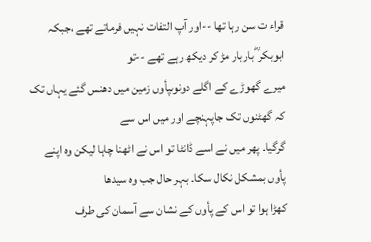قراء ت سن رہا تھا --اور آپ التفات نہیں فرماتے تھے ،جبکہ ابوبکر ؓ باربار مڑ کر دیکھ رہے تھے --تو
میرے گھوڑے کے اگلے دونوںپأوں زمین میں دھنس گئے یہاں تک کہ گھٹنوں تک جاپہنچے اور میں اس سے
گرگیا۔ پھر میں نے اسے ڈانٹا تو اس نے اٹھنا چاہا لیکن وہ اپنے پأوں بمشکل نکال سکا۔ بہر حال جب وہ سیدھا
کھڑا ہوا تو اس کے پأوں کے نشان سے آسمان کی طرف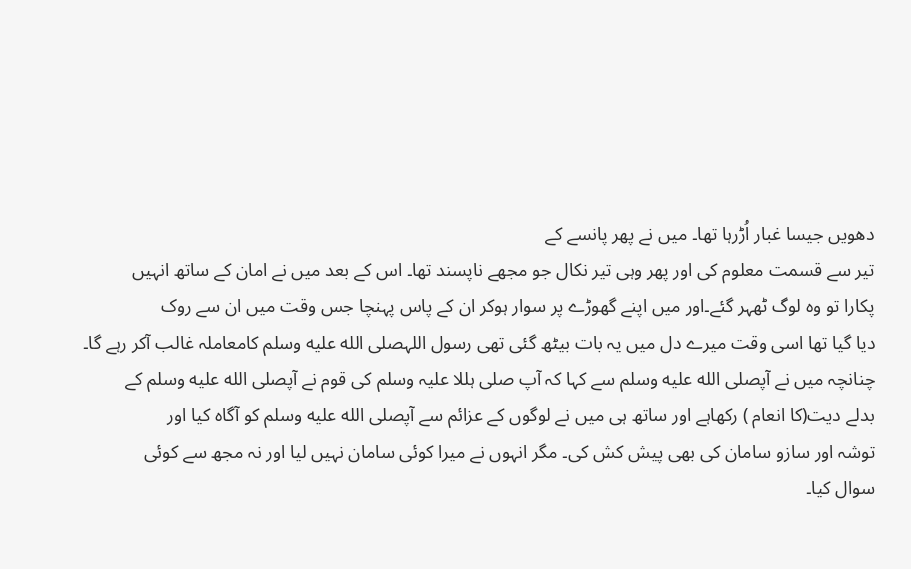دھویں جیسا غبار اُڑرہا تھا۔ میں نے پھر پانسے کے
تیر سے قسمت معلوم کی اور پھر وہی تیر نکال جو مجھے ناپسند تھا۔ اس کے بعد میں نے امان کے ساتھ انہیں
پکارا تو وہ لوگ ٹھہر گئے۔اور میں اپنے گھوڑے پر سوار ہوکر ان کے پاس پہنچا جس وقت میں ان سے روک
دیا گیا تھا اسی وقت میرے دل میں یہ بات بیٹھ گئی تھی رسول اللہصلى الله عليه وسلم کامعاملہ غالب آکر رہے گا۔
چنانچہ میں نے آپصلى الله عليه وسلم سے کہا کہ آپ صلی ہللا علیہ وسلم کی قوم نے آپصلى الله عليه وسلم کے
بدلے دیت(کا انعام ) رکھاہے اور ساتھ ہی میں نے لوگوں کے عزائم سے آپصلى الله عليه وسلم کو آگاہ کیا اور
توشہ اور سازو سامان کی بھی پیش کش کی۔ مگر انہوں نے میرا کوئی سامان نہیں لیا اور نہ مجھ سے کوئی
سوال کیا۔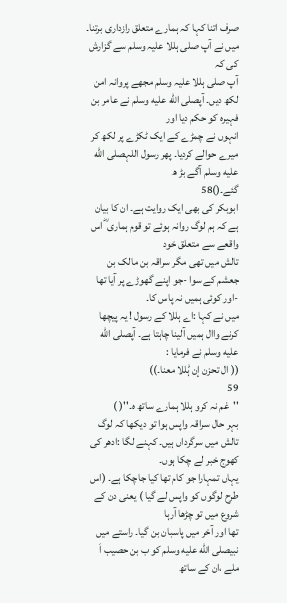صرف اتنا کہا کہ ہمارے متعلق رازداری برتنا۔ میں نے آپ صلی ہللا علیہ وسلم سے گزارش کی کہ
آپ صلی ہللا علیہ وسلم مجھے پروانہ امن لکھ دیں۔ آپصلى الله عليه وسلم نے عامر بن فہیرہ کو حکم دیا اور
انہوں نے چمڑے کے ایک ٹکڑے پر لکھ کر میرے حوالے کردیا۔ پھر رسول اللہصلى الله عليه وسلم آگے بڑ ھ
گئے۔()58
ابوبکر کی بھی ایک روایت ہے۔ ان کا بیان ہے کہ ہم لوگ روانہ ہوئے تو قوم ہماری ؓ اس واقعے سے متعلق خود
تالش میں تھی مگر سراقہ بن مالک بن جعشم کے سوا -جو اپنے گھوڑے پر آیا تھا -اور کوئی ہمیں نہ پاس کا۔
میں نے کہا :اے ہللا کے رسول ! یہ پیچھا کرنے واال ہمیں آلینا چاہتا ہے۔ آپصلى الله عليه وسلم نے فرمایا :
(( ال تحزن إن ہّٰللا معنا۔))
59
''غم نہ کرو ہللا ہمارے ساتھ ہ۔''( )
بہر حال سراقہ واپس ہوا تو دیکھا کہ لوگ تالش میں سرگرداں ہیں۔ کہنے لگا :ادھر کی کھوج خبر لے چکا ہوں۔
یہاں تمہارا جو کام تھا کیا جاچکا ہے۔ (اس طرح لوگوں کو واپس لے گیا ) یعنی دن کے شروع میں تو چڑھا آرہا
تھا اور آخر میں پاسبان بن گیا۔ راستے میں نبیصلى الله عليه وسلم کو ب بن حصیب اَ ملے ،ان کے ساتھ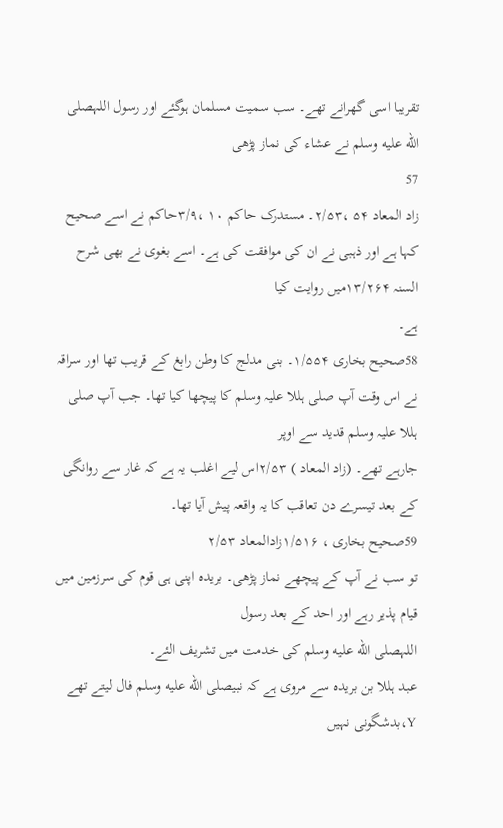تقریبا اسی گھرانے تھے۔ سب سمیت مسلمان ہوگئے اور رسول اللہصلى الله عليه وسلم نے عشاء کی نماز پڑھی
57
زاد المعاد ۵۴ ،۲/۵۳۔ مستدرک حاکم ۱۰ ،۳/۹حاکم نے اسے صحیح کہا ہے اور ذہبی نے ان کی موافقت کی ہے۔ اسے بغوی نے بھی شرح السنہ ۱۳/۲۶۴میں روایت کیا
ہے۔
58صحیح بخاری ۱/۵۵۴۔ بنی مدلج کا وطن رابغ کے قریب تھا اور سراقہ نے اس وقت آپ صلی ہللا علیہ وسلم کا پیچھا کیا تھا۔ جب آپ صلی ہللا علیہ وسلم قدید سے اوپر
جارہے تھے۔ (زاد المعاد ) ۲/۵۳اس لیے اغلب یہ ہے کہ غار سے روانگی کے بعد تیسرے دن تعاقب کا یہ واقعہ پیش آیا تھا۔
59صحیح بخاری ، ۱/۵۱۶زادالمعاد ۲/۵۳
تو سب نے آپ کے پیچھے نماز پڑھی۔ بریدہ اپنی ہی قوم کی سرزمین میں قیام پذیر رہے اور احد کے بعد رسول
اللہصلى الله عليه وسلم کی خدمت میں تشریف الئے۔
عبد ہللا بن بریدہ سے مروی ہے کہ نبیصلى الله عليه وسلم فال لیتے تھے Y،بدشگونی نہیں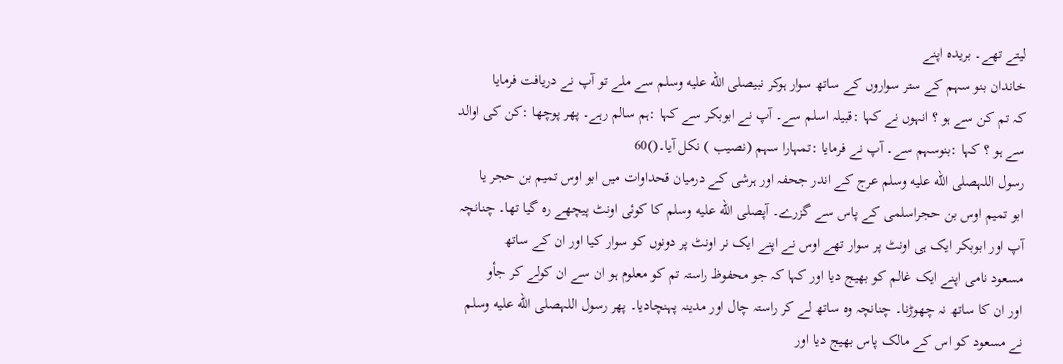لیتے تھے۔ بریدہ اپنے
خاندان بنو سہم کے ستر سواروں کے ساتھ سوار ہوکر نبیصلى الله عليه وسلم سے ملے تو آپ نے دریافت فرمایا
کہ تم کن سے ہو ؟ انہوں نے کہا :قبیلہ اسلم سے۔ آپ نے ابوبکر سے کہا :ہم سالم رہے۔ پھر پوچھا :کن کی اوالد
سے ہو ؟ کہا :بنوسہم سے۔ آپ نے فرمایا :تمہارا سہم (نصیب ) نکل آیا۔()60
رسول اللہصلى الله عليه وسلم عرج کے اندر جحفہ اور ہرشی کے درمیان قحداوات میں ابو اوس تمیم بن حجر یا
ابو تمیم اوس بن حجراسلمی کے پاس سے گزرے۔ آپصلى الله عليه وسلم کا کوئی اونٹ پیچھے رہ گیا تھا۔ چنانچہ
آپ اور ابوبکر ایک ہی اونٹ پر سوار تھے اوس نے اپنے ایک نر اونٹ پر دونوں کو سوار کیا اور ان کے ساتھ
مسعود نامی اپنے ایک غالم کو بھیج دیا اور کہا کہ جو محفوظ راستہ تم کو معلوم ہو ان سے ان کولے کر جأو
اور ان کا ساتھ نہ چھوڑنا۔ چنانچہ وہ ساتھ لے کر راستہ چال اور مدینہ پہنچادیا۔ پھر رسول اللہصلى الله عليه وسلم
نے مسعود کو اس کے مالک پاس بھیج دیا اور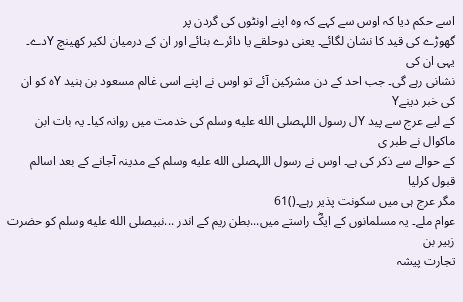اسے حکم دیا کہ اوس سے کہے کہ وہ اپنے اونٹوں کی گردن پر
گھوڑے کی قید کا نشان لگائے۔ یعنی دوحلقے یا دائرے بنائے اور ان کے درمیان لکیر کھینچ Yدے۔ یہی ان کی
نشانی رہے گی۔ جب احد کے دن مشرکین آئے تو اوس نے اپنے اسی غالم مسعود بن ہنید Yہ کو ان کی خبر دینےY
کے لیے عرج سے پید Yل رسول اللہصلى الله عليه وسلم کی خدمت میں روانہ کیا۔ یہ بات ابن ماکوال نے طبر ی
کے حوالے سے ذکر کی ہے۔ اوس نے رسول اللہصلى الله عليه وسلم کے مدینہ آجانے کے بعد اسالم قبول کرلیا
مگر عرج ہی میں سکونت پذیر رہے۔()61
عوام ملے۔ یہ مسلمانوں کے ایکؓ راستے میں...بطن ریم کے اندر ...نبیصلى الله عليه وسلم کو حضرت زبیر بن
تجارت پیشہ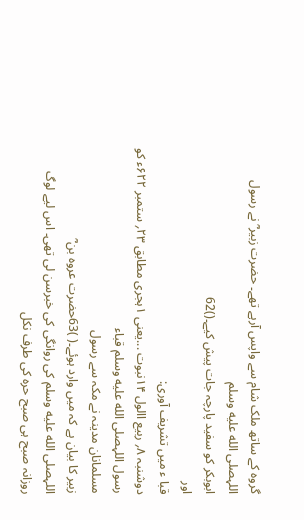گروہ کے ساتھ ملک شام سے واپس آرہے تھے۔ حضرت زبیر ؓ نے رسول اللہصلى الله عليه وسلم
ابوبکر کو سفید پارچہ جات پیش کیے۔()62
اور
قبا ء میں تشریف آوری:
دوشنبہ ۸؍ ربیع االول ۱۴نبوت ...یعنی ۱ہجری مطابق ۲۳؍ ستمبر ۶۲۲ء کو رسول اللہصلى الله عليه وسلم قباء
مسلمانان مدینہ نے مکہ سے رسول
زبیر کا بیان ہے کہ میں وارد ہوئے۔( )63حضرت عروہ بن ؓ
اللہصلى الله عليه وسلم کی روانگی کی خبرسن لی تھی۔ اس لیے لوگ روزانہ صبح ہی صبح حرہ کی طرف نکل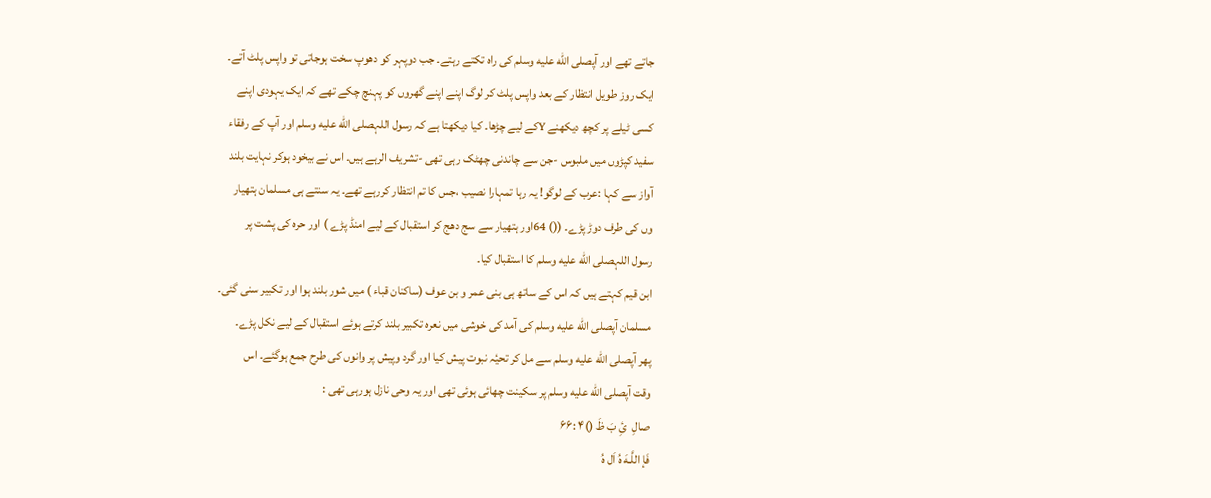جاتے تھے اور آپصلى الله عليه وسلم کی راہ تکتے رہتے۔ جب دوپہر کو دھوپ سخت ہوجاتی تو واپس پلٹ آتے۔
ایک روز طویل انتظار کے بعد واپس پلٹ کر لوگ اپنے اپنے گھروں کو پہنچ چکے تھے کہ ایک یہودی اپنے
کسی ٹیلے پر کچھ دیکھنے Yکے لیے چڑھا۔ کیا دیکھتا ہے کہ رسول اللہصلى الله عليه وسلم اور آپ کے رفقاء
سفید کپڑوں میں ملبوس -جن سے چاندنی چھٹک رہی تھی -تشریف الرہے ہیں۔ اس نے بیخود ہوکر نہایت بلند
آواز سے کہا :عرب کے لوگو! یہ رہا تمہارا نصیب ،جس کا تم انتظار کررہے تھے۔ یہ سنتے ہی مسلمان ہتھیار
وں کی طرف دوڑ پڑے۔ (() 64اور ہتھیار سے سج دھج کر استقبال کے لیے امنڈ پڑے ) اور حرہ کی پشت پر
رسول اللہصلى الله عليه وسلم کا استقبال کیا۔
ابن قیم کہتے ہیں کہ اس کے ساتھ ہی بنی عمر و بن عوف (ساکنان قباء ) میں شور بلند ہوا اور تکبیر سنی گئی۔
مسلمان آپصلى الله عليه وسلم کی آمد کی خوشی میں نعرہ تکبیر بلند کرتے ہوئے استقبال کے لیے نکل پڑے۔
پھر آپصلى الله عليه وسلم سے مل کر تحیٔہ نبوت پیش کیا اور گرد وپیش پر وانوں کی طرح جمع ہوگئے۔ اس
وقت آپصلى الله عليه وسلم پر سکینت چھائی ہوئی تھی اور یہ وحی نازل ہورہی تھی :
صالِ  ئِ بَ ظَ ()۴ :۶۶
فَإ اللَّـهَ هُ اَل هُ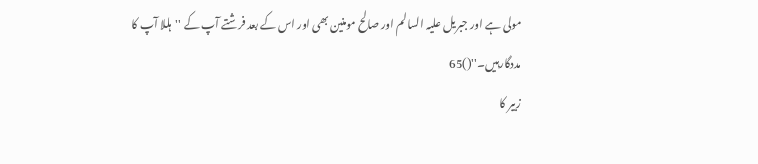مولی ہے اور جبریل علیہ السالم اور صالح مومنین بھی اور اس کے بعد فرشتے آپ کے ''ہللا آپ کا
مددگارہیں۔''()65
زبیر کا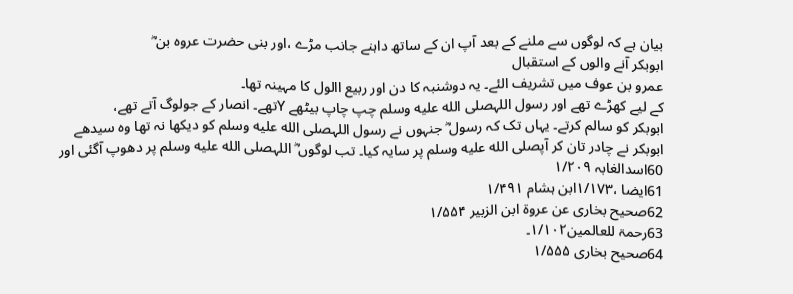بیان ہے کہ لوگوں سے ملنے کے بعد آپ ان کے ساتھ داہنے جانب مڑے ،اور بنی حضرت عروہ بن ؓ
ابوبکر آنے والوں کے استقبال
عمرو بن عوف میں تشریف الئے۔ یہ دوشنبہ کا دن اور ربیع االول کا مہینہ تھا۔
کے لیے کھڑے تھے اور رسول اللہصلى الله عليه وسلم چپ چاپ بیٹھے Yتھے۔ انصار کے جولوگ آتے تھے،
ابوبکر کو سالم کرتے۔ یہاں تک کہ رسول ؓ جنہوں نے رسول اللہصلى الله عليه وسلم کو دیکھا نہ تھا وہ سیدھے
ابوبکر نے چادر تان کر آپصلى الله عليه وسلم پر سایہ کیا۔ تب لوگوں ؓ اللہصلى الله عليه وسلم پر دھوپ آگئی اور
60اسدالغابہ ۱/۲۰۹
61ایضا ،۱/۱۷۳ابن ہشام ۱/۴۹۱
62صحیح بخاری عن عروۃ ابن الزبیر ۱/۵۵۴
63رحمۃ للعالمین۱/۱۰۲۔
64صحیح بخاری ۱/۵۵۵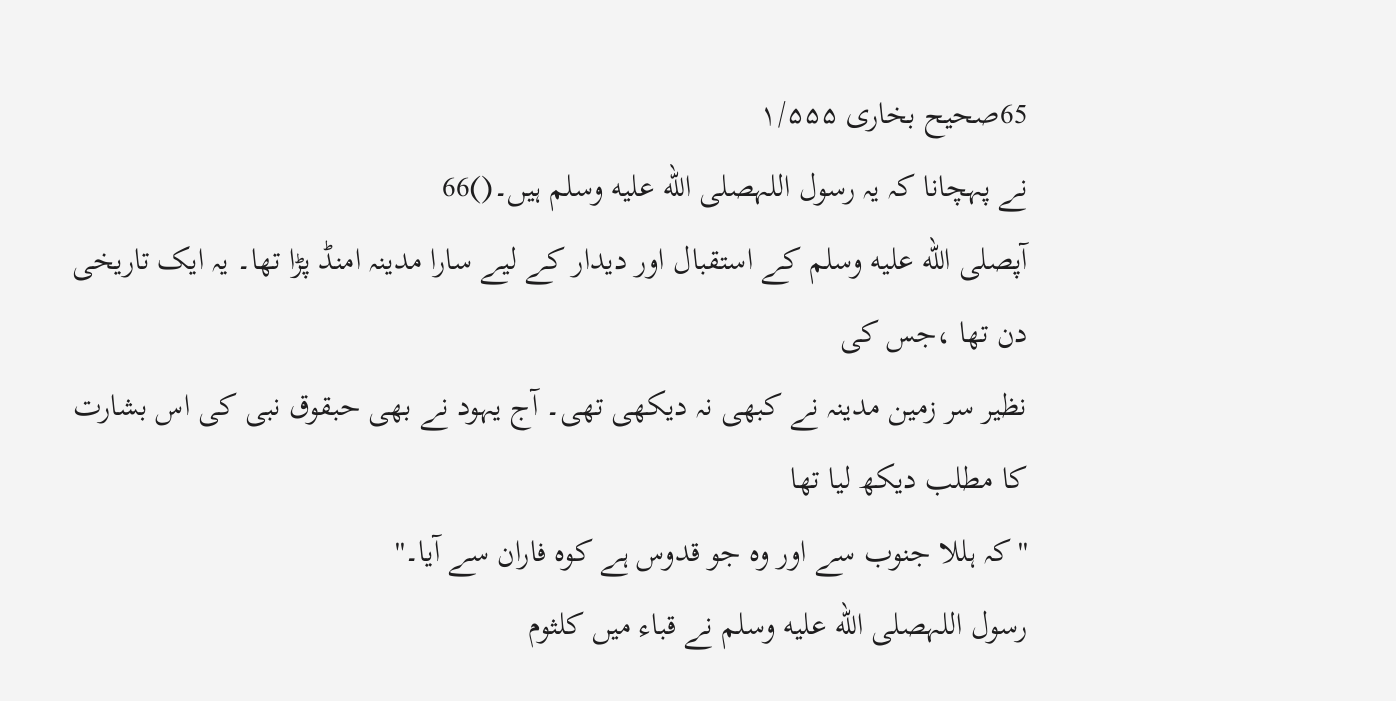65صحیح بخاری ۱/۵۵۵
نے پہچانا کہ یہ رسول اللہصلى الله عليه وسلم ہیں۔()66
آپصلى الله عليه وسلم کے استقبال اور دیدار کے لیے سارا مدینہ امنڈ پڑا تھا۔ یہ ایک تاریخی دن تھا ،جس کی
نظیر سر زمین مدینہ نے کبھی نہ دیکھی تھی۔ آج یہود نے بھی حبقوق نبی کی اس بشارت کا مطلب دیکھ لیا تھا
''کہ ہللا جنوب سے اور وہ جو قدوس ہے کوہ فاران سے آیا۔''
رسول اللہصلى الله عليه وسلم نے قباء میں کلثوم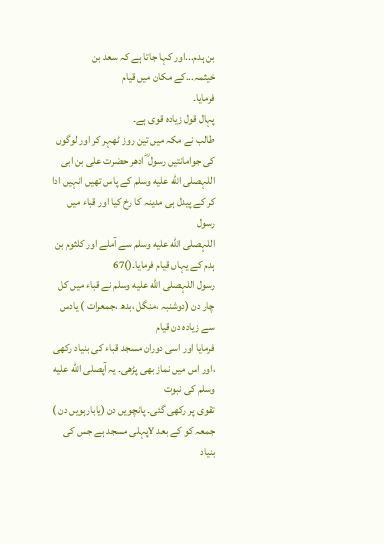بن ہدم...اور کہا جاتا ہے کہ سعد بن خیثمہ...کے مکان میں قیام
فرمایا۔
پہال قول زیادہ قوی ہے۔
طالب نے مکہ میں تین روز ٹھہر کر اور لوگوں کی جوامانتیں رسول ؓ ادھر حضرت علی بن ابی
اللہصلى الله عليه وسلم کے پاس تھیں انہیں ادا کر کے پیدل ہی مدینہ کا رخ کیا اور قباء میں رسول
اللہصلى الله عليه وسلم سے آملے اور کلثوم بن ہدم کے یہاں قیام فرمایا۔()67
رسول اللہصلى الله عليه وسلم نے قباء میں کل چار دن (دوشنبہ ،منگل ،بدھ ،جمعرات ) یادس سے زیادہ دن قیام
فرمایا اور اسی دوران مسجد قباء کی بنیاد رکھی ،اور اس میں نماز بھی پڑھی۔ یہ آپصلى الله عليه وسلم کی نبوت
تقوی پر رکھی گئی۔ پانچویں دن (یابارہویں دن ) جمعہ کو کے بعد Yپہلی مسجد ہے جس کی بنیاد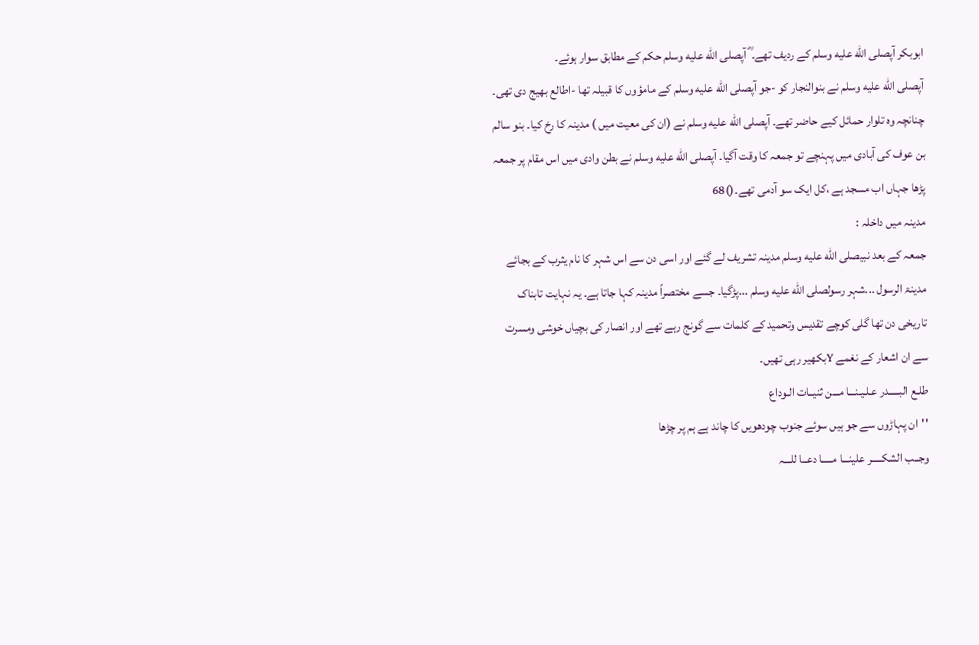ابوبکر آپصلى الله عليه وسلم کے ردیف تھے۔ ؓ آپصلى الله عليه وسلم حکم کے مطابق سوار ہوئے۔
آپصلى الله عليه وسلم نے بنوالنجار کو -جو آپصلى الله عليه وسلم کے مامؤوں کا قبیلہ تھا -اطالع بھیج دی تھی۔
چنانچہ وہ تلوار حمائل کیے حاضر تھے۔ آپصلى الله عليه وسلم نے (ان کی معیت میں ) مدینہ کا رخ کیا۔ بنو سالم
بن عوف کی آبادی میں پہنچے تو جمعہ کا وقت آگیا۔ آپصلى الله عليه وسلم نے بطن وادی میں اس مقام پر جمعہ
پڑھا جہاں اب مسجد ہے ،کل ایک سو آدمی تھے۔()68
مدینہ میں داخلہ :
جمعہ کے بعد نبیصلى الله عليه وسلم مدینہ تشریف لے گئے اور اسی دن سے اس شہر کا نام یثرب کے بجائے
مدینۃ الرسول ...شہر رسولصلى الله عليه وسلم ...پڑگیا۔ جسے مختصراً مدینہ کہا جاتا ہے۔ یہ نہایت تابناک
تاریخی دن تھا گلی کوچے تقدیس وتحمید کے کلمات سے گونج رہے تھے اور انصار کی بچیاں خوشی ومسرت
سے ان اشعار کے نغمے Yبکھیر رہی تھیں۔
طلـع البـــــدر عـلـیـنـــا مـــن ثنیــات الـوداع
''ان پہاڑوں سے جو ہیں سوئے جنوب چودھویں کا چاند ہے ہم پر چڑھا
وجــب الشکـــــر علینـــا مـــــا دعــا للـــہ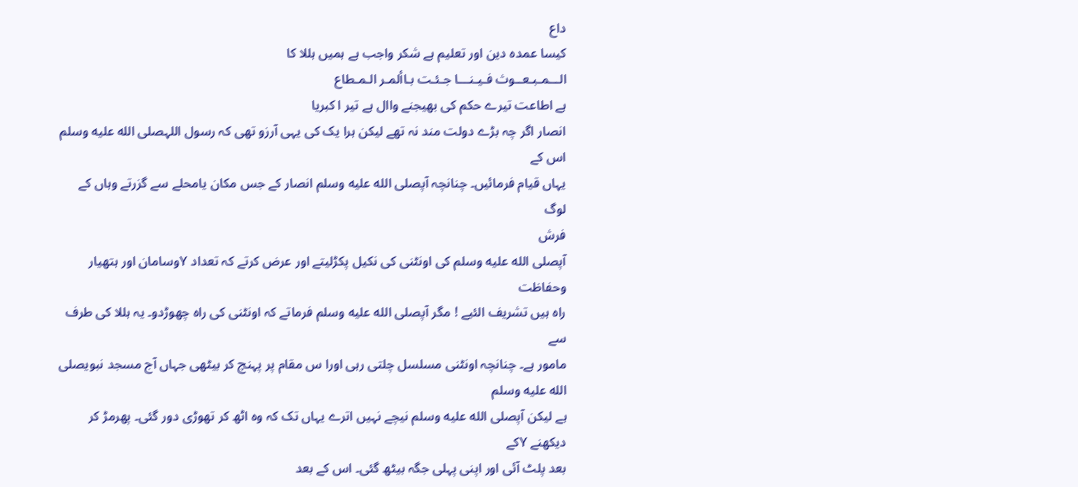داع
کیسا عمدہ دین اور تعلیم ہے شکر واجب ہے ہمیں ہللا کا
الـــمـبـعــوث فـیـنـــا جـئـت بـاألمـر الـمـطاع
ہے اطاعت تیرے حکم کی بھیجنے واال ہے تیر ا کبریا
انصار اگر چہ بڑے دولت مند نہ تھے لیکن ہرا یک کی یہی آرزو تھی کہ رسول اللہصلى الله عليه وسلم اس کے
یہاں قیام فرمائیں۔ چنانچہ آپصلى الله عليه وسلم انصار کے جس مکان یامحلے سے گزرتے وہاں کے لوگ
فرش
آپصلى الله عليه وسلم کی اونٹنی کی نکیل پکڑلیتے اور عرض کرتے کہ تعداد Yوسامان اور ہتھیار وحفاظت
راہ ہیں تشریف الئیے ! مگر آپصلى الله عليه وسلم فرماتے کہ اونٹنی کی راہ چھوڑدو۔ یہ ہللا کی طرف سے
مامور ہے۔ چنانچہ اونٹنی مسلسل چلتی رہی اورا س مقام پر پہنچ کر بیٹھی جہاں آج مسجد نبویصلى الله عليه وسلم
ہے لیکن آپصلى الله عليه وسلم نیچے نہیں اترے یہاں تک کہ وہ اٹھ کر تھوڑی دور گئی۔ پھرمڑ کر دیکھنے Yکے
بعد پلٹ آئی اور اپنی پہلی جگہ بیٹھ گئی۔ اس کے بعد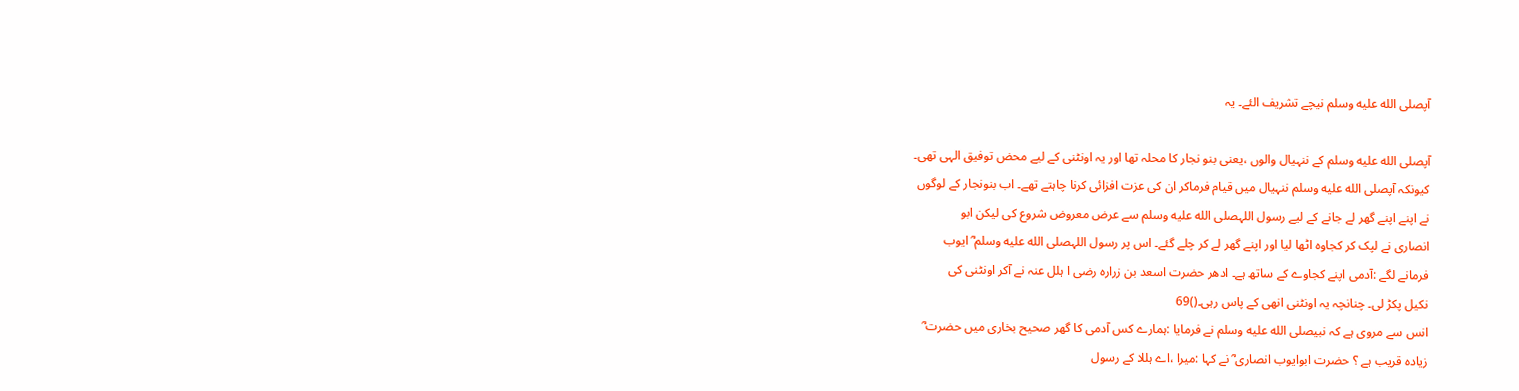آپصلى الله عليه وسلم نیچے تشریف الئے۔ یہ

آپصلى الله عليه وسلم کے ننہیال والوں ،یعنی بنو نجار کا محلہ تھا اور یہ اونٹنی کے لیے محض توفیق الہی تھی۔
کیونکہ آپصلى الله عليه وسلم ننہیال میں قیام فرماکر ان کی عزت افزائی کرنا چاہتے تھے۔ اب بنونجار کے لوگوں
نے اپنے اپنے گھر لے جانے کے لیے رسول اللہصلى الله عليه وسلم سے عرض معروض شروع کی لیکن ابو
انصاری نے لپک کر کجاوہ اٹھا لیا اور اپنے گھر لے کر چلے گئے۔ اس پر رسول اللہصلى الله عليه وسلم ؓ ایوب
فرمانے لگے :آدمی اپنے کجاوے کے ساتھ ہے۔ ادھر حضرت اسعد بن زرارہ رضی ا ہلل عنہ نے آکر اونٹنی کی
نکیل پکڑ لی۔ چنانچہ یہ اونٹنی انھی کے پاس رہی۔()69
انس سے مروی ہے کہ نبیصلى الله عليه وسلم نے فرمایا :ہمارے کس آدمی کا گھر صحیح بخاری میں حضرت ؓ
زیادہ قریب ہے ؟ حضرت ابوایوب انصاری ؓ نے کہا :میرا ،اے ہللا کے رسول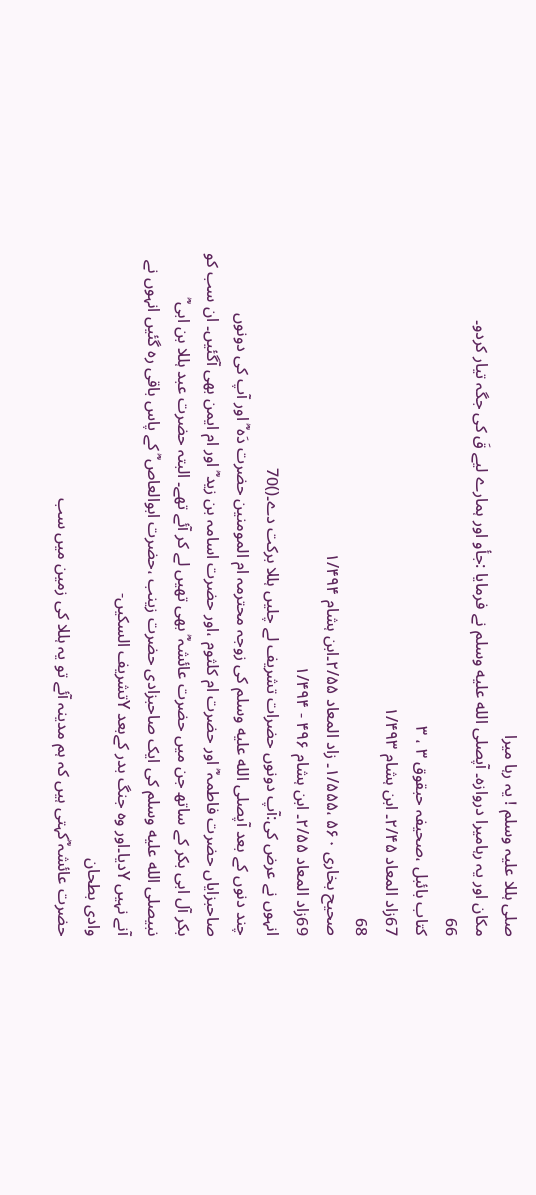صلی ہللا علیہ وسلم ! یہ رہا میرا
مکان اور یہ رہامیرا دروازہ۔ آپصلى الله عليه وسلم نے فرمایا :جأو اور ہمارے لیے قَ کی جگہ تیار کردو۔
66
کتاب بائبل ،صحیفہ حبقوق ۳ ، ۳
67زاد المعاد ۲/۴۵۔ ابن ہشام ۱/۴۹۳
68
صحیح بخاری ۵۶۰ ،۱/۵۵۵۔ زاد المعاد ۲/۵۵۔ابن ہشام ۱/۴۹۴
69زاد المعاد ۲/۵۵۔ ابن ہشام ۴۹۶ - ۱/۴۹۴
انہوں نے عرض کی:آپ دونوں حضرات تشریف لے چلیں ہللا برکت دے۔()70
چند دنوں کے بعد آپصلى الله عليه وسلم کی زوجہ محترمہ ام المومنین حضرت دَہ ؓ اور آپ کی دونوں
صاحبزایاں حضرت فاطمہ ؓ اور حضرت ام کلثوم ،اور حضرت اسامہ بن زید ؓ اور ام ایمن بھی آگئیں۔ ان سب کو
بکر آل ابی بکر کے ساتھ جن میں حضرت عائشہ ؓ بھی تھیں لے کر آئے تھے۔ البتہ حضرت عبد ہللا بن ابی ؓ
نبیصلى الله عليه وسلم کی ایک صاحبزادی حضرت زینب ،حضرت ابوالعاص ؓ کے پاس باقی رہ گئیں انہوں نے
آنے نہیں Yدیا۔اور وہ جنگ بدر کےبعد Yتشریف السکیں-
وادی بطحان
حضرت عائشہ ؓکہتی ہیں کہ ہم مدینہ آئے تو یہ ہللا کی زمین میں سب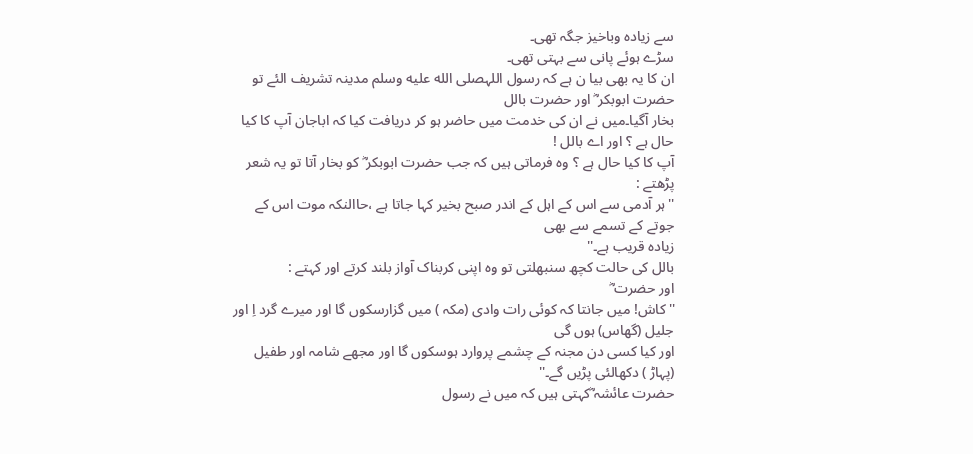سے زیادہ وباخیز جگہ تھی۔
سڑے ہوئے پانی سے بہتی تھی۔
ان کا یہ بھی بیا ن ہے کہ رسول اللہصلى الله عليه وسلم مدینہ تشریف الئے تو حضرت ابوبکر ؓ اور حضرت بالل
بخار آگیا۔میں نے ان کی خدمت میں حاضر ہو کر دریافت کیا کہ اباجان آپ کا کیا حال ہے ؟ اور اے بالل !
آپ کا کیا حال ہے ؟ وہ فرماتی ہیں کہ جب حضرت ابوبکر ؓ کو بخار آتا تو یہ شعر پڑھتے :
''ہر آدمی سے اس کے اہل کے اندر صبح بخیر کہا جاتا ہے ،حاالنکہ موت اس کے جوتے کے تسمے سے بھی
زیادہ قریب ہے۔''
بالل کی حالت کچھ سنبھلتی تو وہ اپنی کربناک آواز بلند کرتے اور کہتے :
اور حضرت ؓ
''کاش! میں جانتا کہ کوئی رات وادی (مکہ ) میں گزارسکوں گا اور میرے گرد اِ اور جلیل (گھاس) ہوں گی
اور کیا کسی دن مجنہ کے چشمے پروارد ہوسکوں گا اور مجھے شامہ اور طفیل (پہاڑ ) دکھالئی پڑیں گے۔''
حضرت عائشہ ؓکہتی ہیں کہ میں نے رسول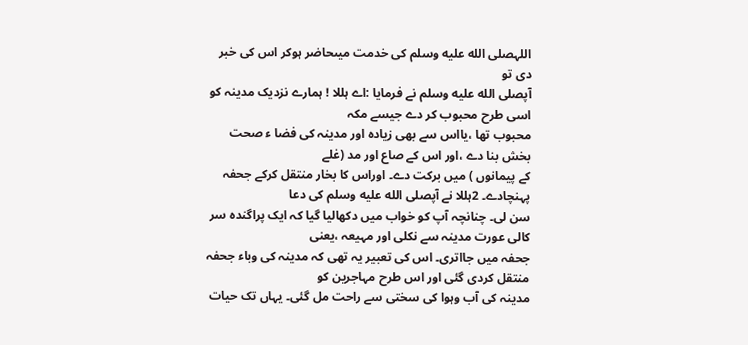اللہصلى الله عليه وسلم کی خدمت میںحاضر ہوکر اس کی خبر دی تو
آپصلى الله عليه وسلم نے فرمایا :اے ہللا ! ہمارے نزدیک مدینہ کو اسی طرح محبوب کر دے جیسے مکہ
محبوب تھا ،یااس سے بھی زیادہ اور مدینہ کی فضا ء صحت بخش بنا دے ،اور اس کے صاع اور مد (غلے
کے پیمانوں ) میں برکت دے۔ اوراس کا بخار منتقل کرکے جحفہ پہنچادے۔ 2ہللا نے آپصلى الله عليه وسلم کی دعا
سن لی۔ چنانچہ آپ کو خواب میں دکھالیا گیا کہ ایک پراگندہ سر کالی عورت مدینہ سے نکلی اور مہیعہ ،یعنی
جحفہ میں جااتری۔ اس کی تعبیر یہ تھی کہ مدینہ کی وباء جحفہ منتقل کردی گئی اور اس طرح مہاجرین کو
مدینہ کی آب وہوا کی سختی سے راحت مل گئی۔ یہاں تک حیات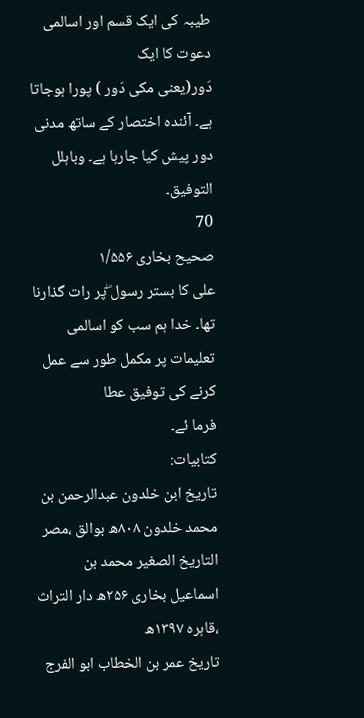طیبہ کی ایک قسم اور اسالمی دعوت کا ایک
دَور(یعنی مکی دَور ) پورا ہوجاتا ہے۔ آئندہ اختصار کے ساتھ مدنی دور پیش کیا جارہا ہے۔ وباہلل التوفیق۔
70
صحیح بخاری ۱/۵۵۶
علی کا بستر رسول ۖپر رات گذارنا تھا۔ خدا ہم سب کو اسالمی تعلیمات پر مکمل طور سے عمل کرنے کی توفیق عطا
فرما ئے۔
کتابیات:
تاریخ ابن خلدون عبدالرحمن بن محمد خلدون ۸۰۸ھ بوالق ،مصر
التاریخ الصغیر محمد بن اسماعیل بخاری ۲۵۶ھ دار التراث ،قاہرہ ۱۳۹۷ھ
تاریخ عمر بن الخطاب ابو الفرج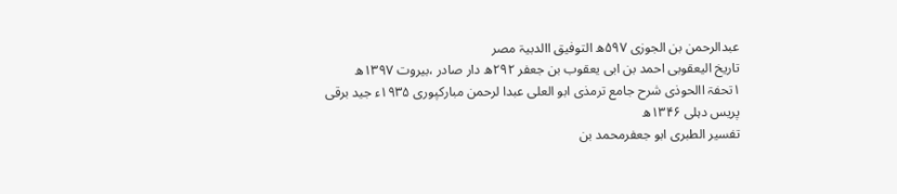عبدالرحمن بن الجوزی ۵۹۷ھ التوفیق االدبیۃ مصر
تاریخ الیعقوبی احمد بن ابی یعقوب بن جعفر ۲۹۲ھ دار صادر ،بیروت ۱۳۹۷ھ
۱تحفۃ االحوذی شرح جامع ترمذی ابو العلی عبدا لرحمن مبارکپوری ۱۹۳۵ء جید برقی پریس دہلی ۱۳۴۶ھ
تفسیر الطبری ابو جعفرمحمد بن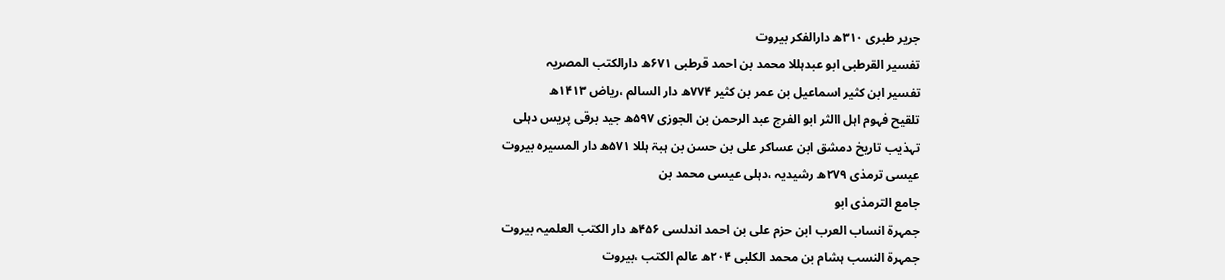جریر طبری ۳۱۰ھ دارالفکر بیروت
تفسیر القرطبی ابو عبدہللا محمد بن احمد قرطبی ۶۷۱ھ دارالکتب المصریہ
تفسیر ابن کثیر اسماعیل بن عمر بن کثیر ۷۷۴ھ دار السالم ،ریاض ۱۴۱۳ھ
تلقیح فہوم اہل االثر ابو الفرج عبد الرحمن بن الجوزی ۵۹۷ھ جید برقی پریس دہلی
تہذیب تاریخ دمشق ابن عساکر علی بن حسن بن ہبۃ ہللا ۵۷۱ھ دار المسیرہ بیروت
عیسی ترمذی ۲۷۹ھ رشیدیہ ،دہلی عیسی محمد بن
جامع الترمذی ابو
جمہرۃ انساب العرب ابن حزم علی بن احمد اندلسی ۴۵۶ھ دار الکتب العلمیہ بیروت
جمہرۃ النسب ہشام بن محمد الکلبی ۲۰۴ھ عالم الکتب ،بیروت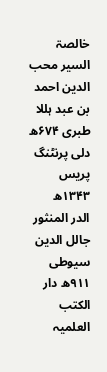خالصۃ السیر محب الدین احمد بن عبد ہللا طبری ۶۷۴ھ دلی پرنٹنگ پریس ۱۳۴۳ھ
الدر المنثور جالل الدین سیوطی ۹۱۱ھ دار الکتب العلمیہ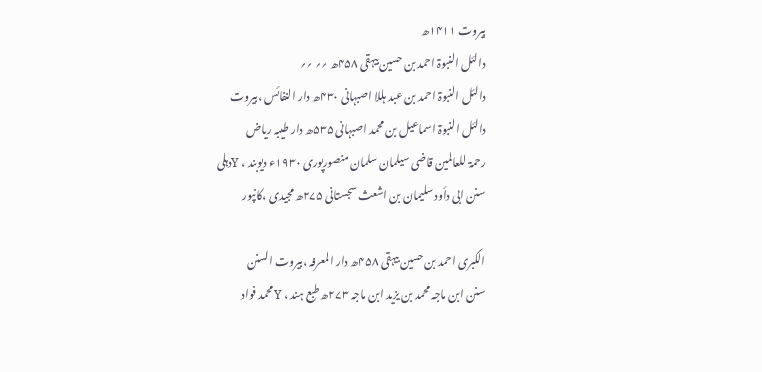بیروت ۱۴۱۱ھ
دالئل النبوۃ احمد بن حسین بیہقی ۴۵۸ھ ؍؍ ؍؍
دالئل النبوۃ احمد بن عبد ہللا اصبہانی ۴۳۰ھ دار النفائس ،بیروت
دالئل النبوۃ اسماعیل بن محمد اصبہانی ۵۳۵ھ دار طیبہ ریاض
رحمۃ للعالمین قاضی سیلمان سلمان منصورپوری ۱۹۳۰ء دیوبند ، Yدہلی
سنن ابی دأود سلیمان بن اشعث سجستانی ۲۷۵ھ مجیدی ،کانپور

الکبری احمد بن حسین بیہقی ۴۵۸ھ دار المعرفہ ،بیروت السنن
سنن ابن ماجہ محمد بن یزید ابن ماجہ ۲۷۳ھ طبع ہند ، Yمحمد فواد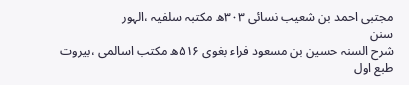مجتبی احمد بن شعیب نسائی ۳۰۳ھ مکتبہ سلفیہ ،الہور
سنن
شرح السنہ حسین بن مسعود فراء بغوی ۵۱۶ھ مکتب اسالمی ،بیروت طبع اول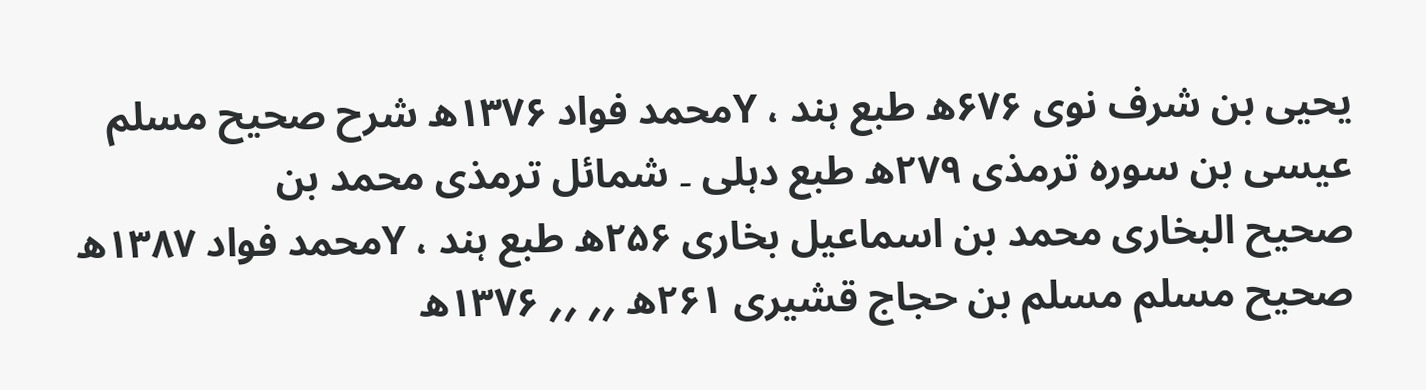یحیی بن شرف نوی ۶۷۶ھ طبع ہند ، Yمحمد فواد ۱۳۷۶ھ شرح صحیح مسلم
عیسی بن سورہ ترمذی ۲۷۹ھ طبع دہلی ۔ شمائل ترمذی محمد بن
صحیح البخاری محمد بن اسماعیل بخاری ۲۵۶ھ طبع ہند ، Yمحمد فواد ۱۳۸۷ھ
صحیح مسلم مسلم بن حجاج قشیری ۲۶۱ھ ؍؍ ؍؍ ۱۳۷۶ھ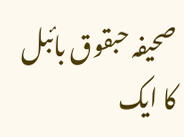صحیفہ حبقوق بائبل کا ایک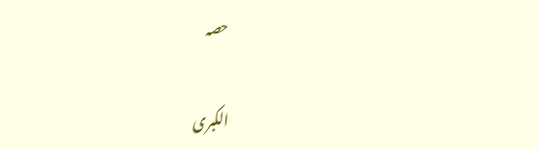حصہ

الکبری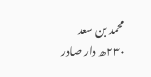محمد بن سعد ۲۳۰ھ دار صادر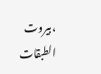،بیروت الطبقات